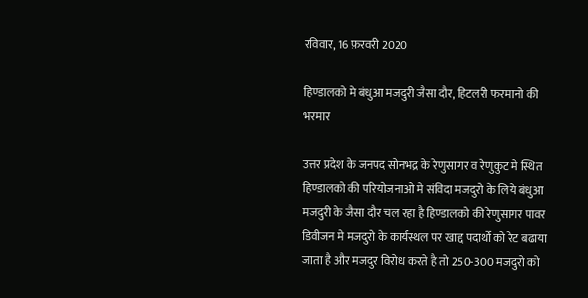रविवार, 16 फ़रवरी 2020

हिण्डालको मे बंधुआ मजदुरी जैसा दौर, हिटलरी फरमानो की भरमार

उत्तर प्रदेश के जनपद सोनभद्र के रेणुसागर व रेणुकुट मे स्थित हिण्डालको की परियोजनाओ मे संविदा मजदुरो के लिये बंधुआ मजदुरी के जैसा दौर चल रहा है हिण्डालको की रेणुसागर पावर डिवीजन मे मजदुरो के कार्यस्थल पर खाद्द पदार्थो को रेट बढाया जाता है और मजदुर विरोध करते है तो 250-300 मजदुरो को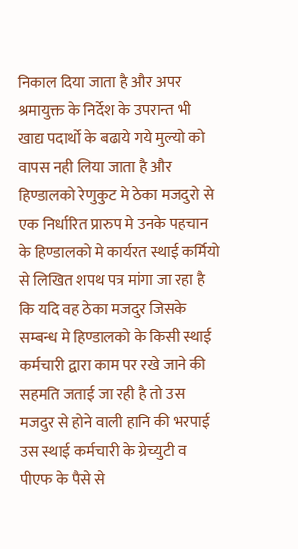निकाल दिया जाता है और अपर श्रमायुक्त के निर्देश के उपरान्त भी खाद्य पदार्थो के बढाये गये मुल्यो को वापस नही लिया जाता है और हिण्डालको रेणुकुट मे ठेका मजदुरो से एक निर्धारित प्रारुप मे उनके पहचान के हिण्डालको मे कार्यरत स्थाई कर्मियो से लिखित शपथ पत्र मांगा जा रहा है कि यदि वह ठेका मजदुर जिसके सम्बन्ध मे हिण्डालको के किसी स्थाई कर्मचारी द्वारा काम पर रखे जाने की सहमति जताई जा रही है तो उस मजदुर से होने वाली हानि की भरपाई उस स्थाई कर्मचारी के ग्रेच्युटी व पीएफ के पैसे से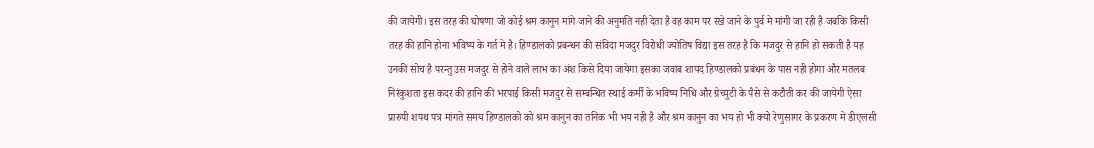की जायेगी। इस तरह की घोषणा जो कोई श्रम कानुन मांगे जाने की अनुमति नही देता है वह काम पर रखे जाने के पुर्व मे मांगी जा रही है जबकि किसी तरह की हानि होना भविष्य के गर्त मे है। हिण्डालको प्रबन्धन की संविदा मजदुर विरोधी ज्योतिष विद्या इस तरह है कि मजदुर से हानि हो सकती है यह उनकी सोच है परन्तु उस मजदुर से होने वाले लाभ का अंश किसे दिया जायेगा इसका जवाब शायद हिण्डालको प्रबंधन के पास नही होगा और मतलब निरंकुशता इस कदर की हानि की भरपाई किसी मजदुर से सम्बन्धित स्थाई कर्मी के भविष्य निधि और ग्रेच्युटी के पैसे से कटौती कर की जायेगी ऐसा प्रारुपी शपथ पत्र मांगते समय हिण्डालको को श्रम कानुन का तनिक भी भय नही है और श्रम कानुन का भय हो भी क्यो रेणुसागर के प्रकरण मे डीएलसी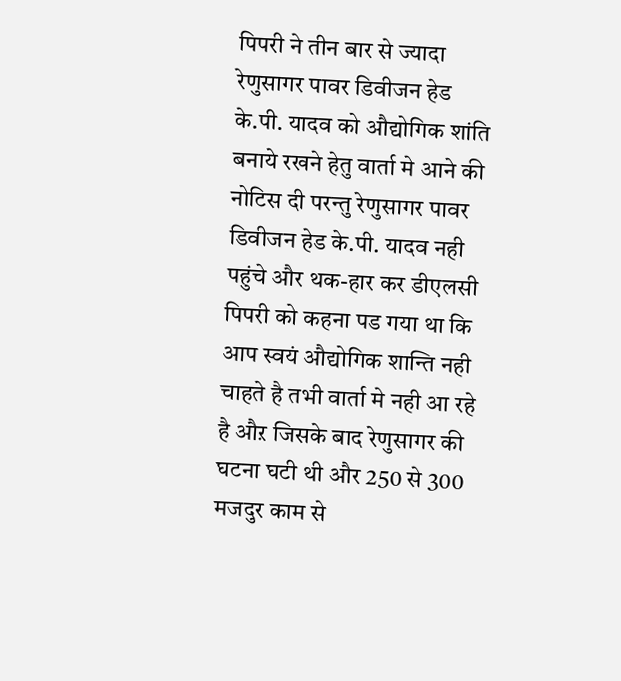पिपरी ने तीन बार से ज्यादा रेणुसागर पावर डिवीजन हेड के.पी. यादव को औद्योगिक शांति बनाये रखने हेतु वार्ता मे आने की नोटिस दी परन्तु रेणुसागर पावर डिवीजन हेड के.पी. यादव नही पहुंचे और थक-हार कर डीएलसी पिपरी को कहना पड गया था कि आप स्वयं औद्योगिक शान्ति नही चाहते है तभी वार्ता मे नही आ रहे है औऱ जिसके बाद रेणुसागर की घटना घटी थी और 250 से 300 मजदुर काम से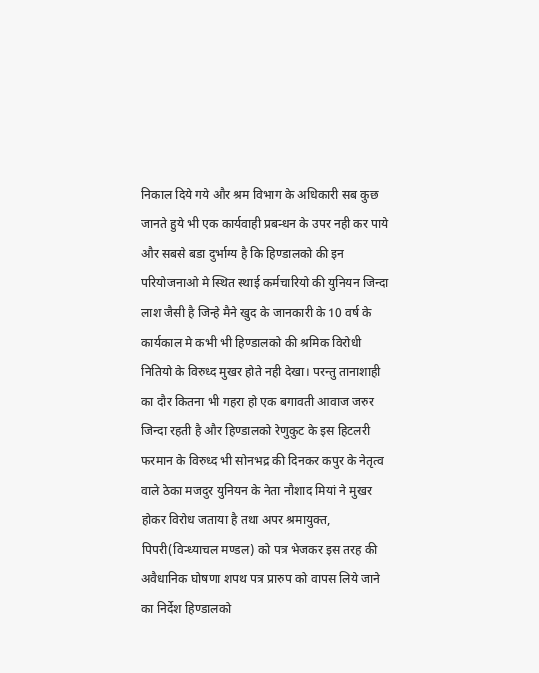निकाल दिये गये और श्रम विभाग के अधिकारी सब कुछ जानते हुये भी एक कार्यवाही प्रबन्धन के उपर नही कर पाये और सबसे बडा दुर्भाग्य है कि हिण्डालको की इन परियोजनाओ मे स्थित स्थाई कर्मचारियो की युनियन जिन्दा लाश जैसी है जिन्हे मैने खुद के जानकारी के 10 वर्ष के कार्यकाल मे कभी भी हिण्डालको की श्रमिक विरोधी नितियो के विरुध्द मुखर होते नही देखा। परन्तु तानाशाही का दौर कितना भी गहरा हो एक बगावती आवाज जरुर जिन्दा रहती है और हिण्डालको रेणुकुट के इस हिटलरी फरमान के विरुध्द भी सोनभद्र की दिनकर कपुर के नेतृत्व वाले ठेका मजदुर युनियन के नेता नौशाद मियां ने मुखर होकर विरोध जताया है तथा अपर श्रमायुक्त, पिपरी(विन्ध्याचल मण्डल) को पत्र भेजकर इस तरह की अवैधानिक घोषणा शपथ पत्र प्रारुप को वापस लिये जाने का निर्देश हिण्डालको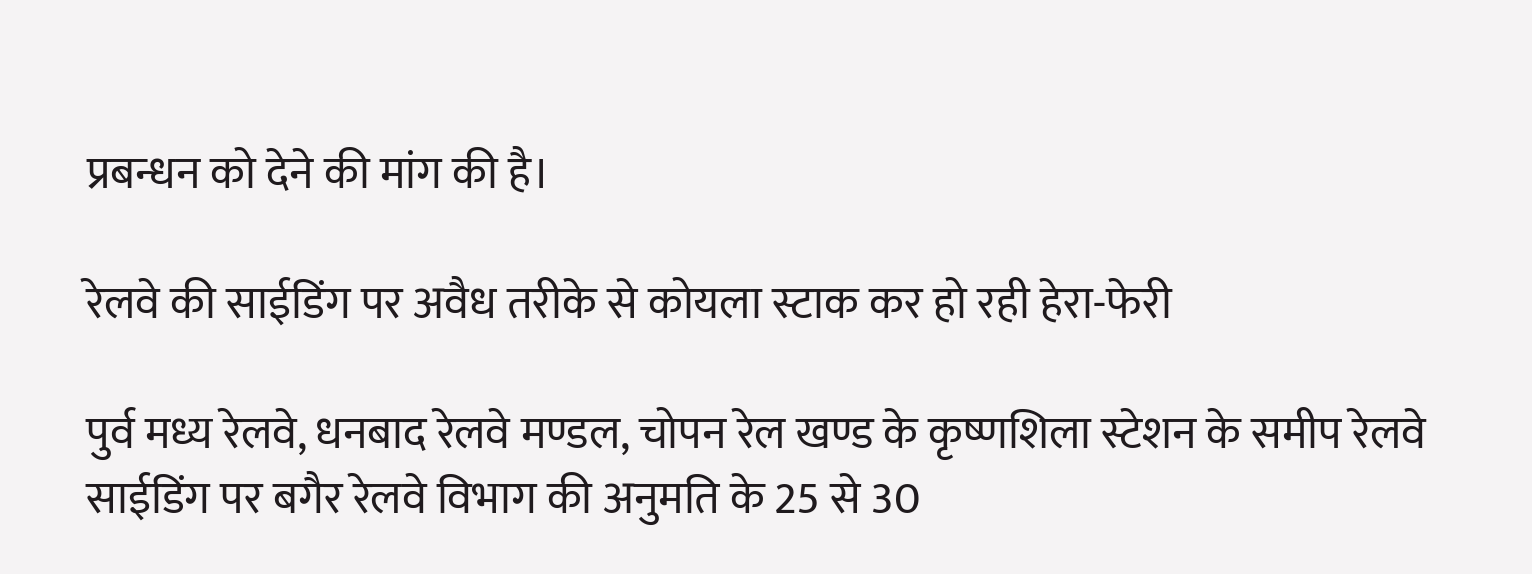प्रबन्धन को देने की मांग की है।

रेलवे की साईडिंग पर अवैध तरीके से कोयला स्टाक कर हो रही हेरा-फेरी

पुर्व मध्य रेलवे, धनबाद रेलवे मण्डल, चोपन रेल खण्ड के कृष्णशिला स्टेशन के समीप रेलवे साईडिंग पर बगैर रेलवे विभाग की अनुमति के 25 से 30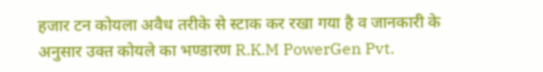हजार टन कोयला अवैध तरीके से स्टाक कर रखा गया है व जानकारी के अनुसार उक्त कोयले का भण्डारण R.K.M PowerGen Pvt.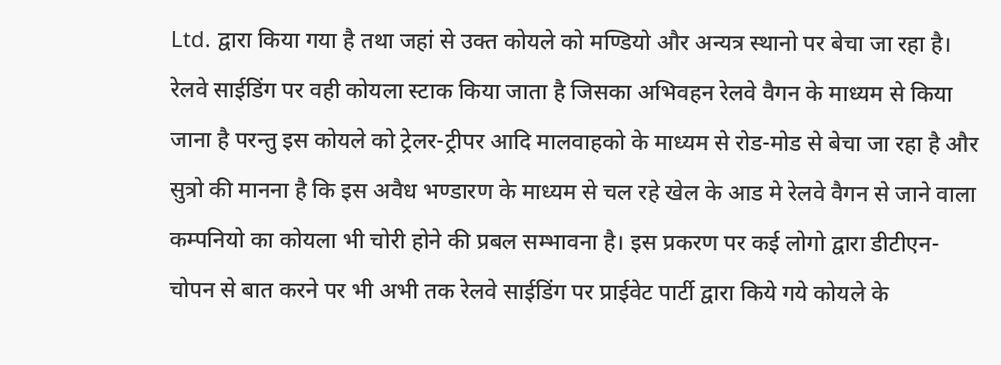Ltd. द्वारा किया गया है तथा जहां से उक्त कोयले को मण्डियो और अन्यत्र स्थानो पर बेचा जा रहा है। रेलवे साईडिंग पर वही कोयला स्टाक किया जाता है जिसका अभिवहन रेलवे वैगन के माध्यम से किया जाना है परन्तु इस कोयले को ट्रेलर-ट्रीपर आदि मालवाहको के माध्यम से रोड-मोड से बेचा जा रहा है और सुत्रो की मानना है कि इस अवैध भण्डारण के माध्यम से चल रहे खेल के आड मे रेलवे वैगन से जाने वाला कम्पनियो का कोयला भी चोरी होने की प्रबल सम्भावना है। इस प्रकरण पर कई लोगो द्वारा डीटीएन-चोपन से बात करने पर भी अभी तक रेलवे साईडिंग पर प्राईवेट पार्टी द्वारा किये गये कोयले के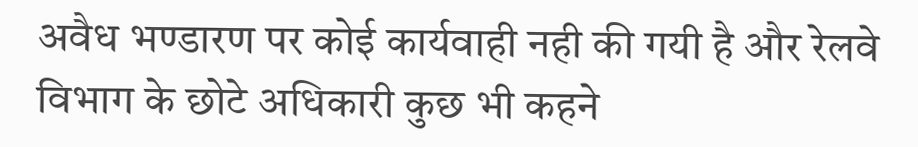अवैध भण्डारण पर कोई कार्यवाही नही की गयी है और रेलवे विभाग के छोटे अधिकारी कुछ भी कहने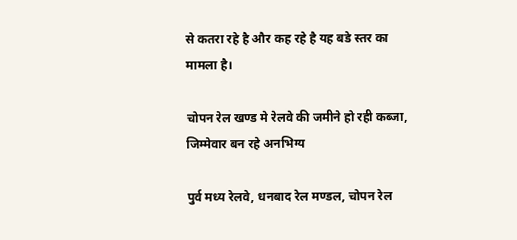से कतरा रहे है और कह रहे है यह बडे स्तर का मामला है।

चोपन रेल खण्ड मे रेलवे की जमीने हो रही कब्जा, जिम्मेवार बन रहे अनभिग्य

पुर्व मध्य रेलवे, धनबाद रेल मण्डल, चोपन रेल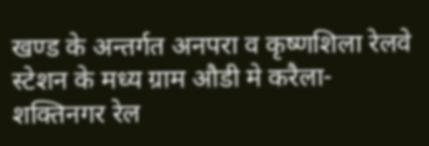खण्ड के अन्तर्गत अनपरा व कृष्णशिला रेलवे स्टेशन के मध्य ग्राम औडी मे करैला-शक्तिनगर रेल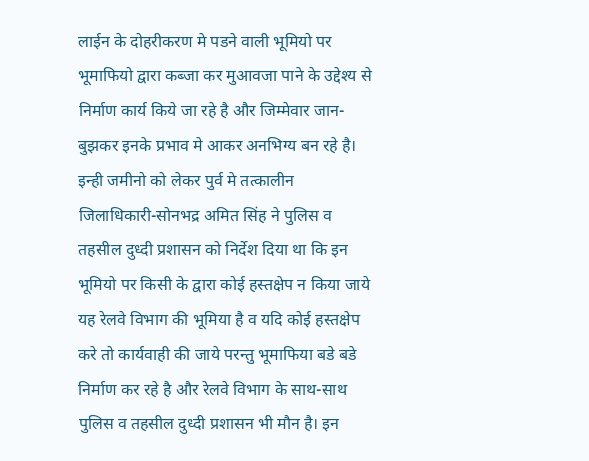लाईन के दोहरीकरण मे पडने वाली भूमियो पर भूमाफियो द्वारा कब्जा कर मुआवजा पाने के उद्देश्य से निर्माण कार्य किये जा रहे है और जिम्मेवार जान-बुझकर इनके प्रभाव मे आकर अनभिग्य बन रहे है। इन्ही जमीनो को लेकर पुर्व मे तत्कालीन जिलाधिकारी-सोनभद्र अमित सिंह ने पुलिस व तहसील दुध्दी प्रशासन को निर्देश दिया था कि इन भूमियो पर किसी के द्वारा कोई हस्तक्षेप न किया जाये यह रेलवे विभाग की भूमिया है व यदि कोई हस्तक्षेप करे तो कार्यवाही की जाये परन्तु भूमाफिया बडे बडे निर्माण कर रहे है और रेलवे विभाग के साथ-साथ पुलिस व तहसील दुध्दी प्रशासन भी मौन है। इन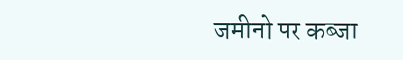जमीनो पर कब्जा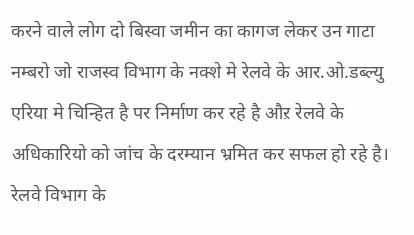करने वाले लोग दो बिस्वा जमीन का कागज लेकर उन गाटा नम्बरो जो राजस्व विभाग के नक्शे मे रेलवे के आर.ओ.डब्ल्यु एरिया मे चिन्हित है पर निर्माण कर रहे है औऱ रेलवे के अधिकारियो को जांच के दरम्यान भ्रमित कर सफल हो रहे है। रेलवे विभाग के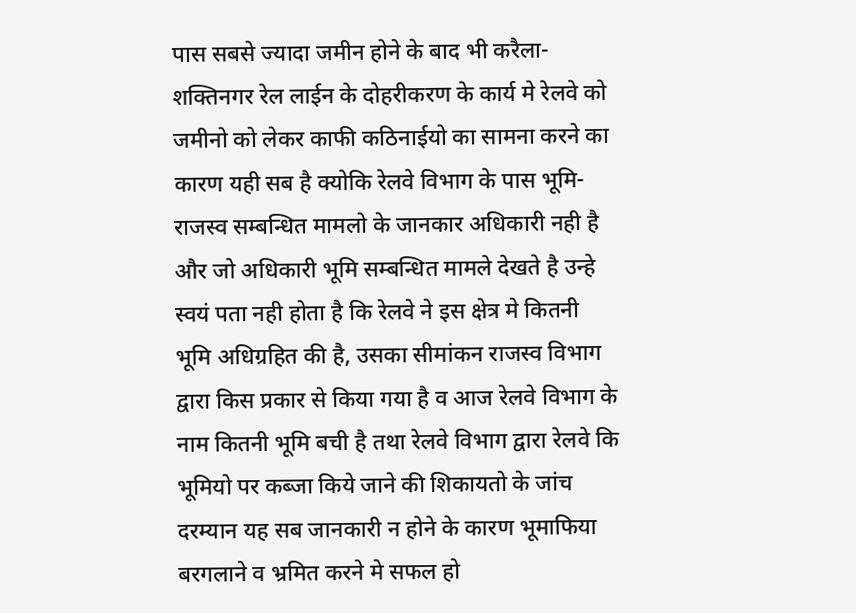पास सबसे ज्यादा जमीन होने के बाद भी करैला-शक्तिनगर रेल लाईन के दोहरीकरण के कार्य मे रेलवे को जमीनो को लेकर काफी कठिनाईयो का सामना करने का कारण यही सब है क्योकि रेलवे विभाग के पास भूमि-राजस्व सम्बन्धित मामलो के जानकार अधिकारी नही है और जो अधिकारी भूमि सम्बन्धित मामले देखते है उन्हे स्वयं पता नही होता है कि रेलवे ने इस क्षेत्र मे कितनी भूमि अधिग्रहित की है, उसका सीमांकन राजस्व विभाग द्वारा किस प्रकार से किया गया है व आज रेलवे विभाग के नाम कितनी भूमि बची है तथा रेलवे विभाग द्वारा रेलवे कि भूमियो पर कब्जा किये जाने की शिकायतो के जांच दरम्यान यह सब जानकारी न होने के कारण भूमाफिया बरगलाने व भ्रमित करने मे सफल हो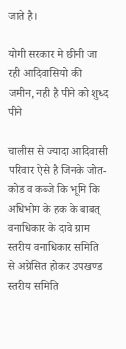जाते है।

योगी सरकार मे छीनी जा रही आदिवासियो की जमीन, नही है पीने को शुध्द पीने

चालीस से ज्यादा आदिवासी परिवार ऐसे है जिनके जोत-कोड व कब्जे कि भूमि कि अधिभोग के हक के बाबत् वनाधिकार के दावे ग्राम स्तरीय वनाधिकार समिति से अग्रेसित होकर उपखण्ड स्तरीय समिति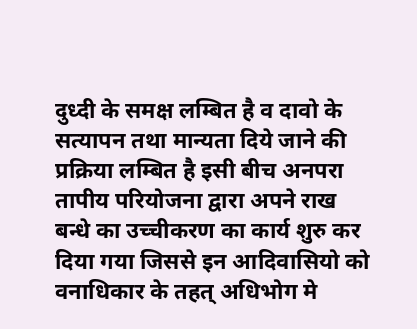दुध्दी के समक्ष लम्बित है व दावो के सत्यापन तथा मान्यता दिये जाने की प्रक्रिया लम्बित है इसी बीच अनपरा तापीय परियोजना द्वारा अपने राख बन्धे का उच्चीकरण का कार्य शुरु कर दिया गया जिससे इन आदिवासियो को वनाधिकार के तहत् अधिभोग मे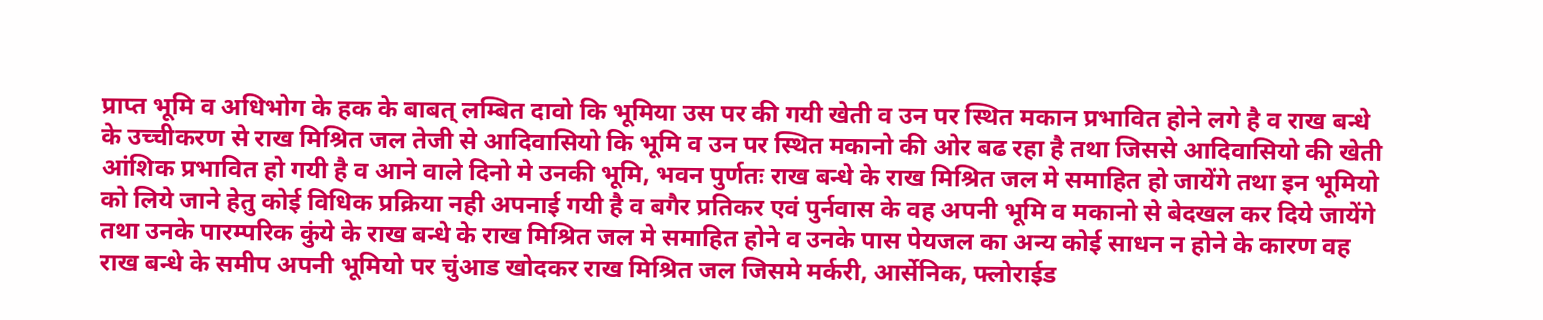प्राप्त भूमि व अधिभोग के हक के बाबत् लम्बित दावो कि भूमिया उस पर की गयी खेती व उन पर स्थित मकान प्रभावित होने लगे है व राख बन्धे के उच्चीकरण से राख मिश्रित जल तेजी से आदिवासियो कि भूमि व उन पर स्थित मकानो की ओर बढ रहा है तथा जिससे आदिवासियो की खेती आंशिक प्रभावित हो गयी है व आने वाले दिनो मे उनकी भूमि, भवन पुर्णतः राख बन्धे के राख मिश्रित जल मे समाहित हो जायेंगे तथा इन भूमियो को लिये जाने हेतु कोई विधिक प्रक्रिया नही अपनाई गयी है व बगैर प्रतिकर एवं पुर्नवास के वह अपनी भूमि व मकानो से बेदखल कर दिये जायेंगे तथा उनके पारम्परिक कुंये के राख बन्धे के राख मिश्रित जल मे समाहित होने व उनके पास पेयजल का अन्य कोई साधन न होने के कारण वह राख बन्धे के समीप अपनी भूमियो पर चुंआड खोदकर राख मिश्रित जल जिसमे मर्करी, आर्सेनिक, फ्लोराईड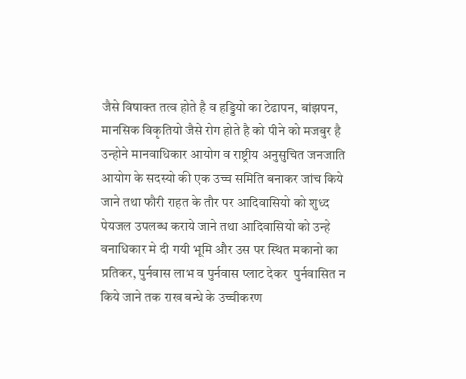जैसे विषाक्त तत्व होते है व हड्डियो का टेढापन, बांझपन, मानसिक विकृतियो जैसे रोग होते है को पीने को मजबुर है उन्होने मानवाधिकार आयोग व राष्ट्रीय अनुसुचित जनजाति आयोग के सदस्यो की एक उच्च समिति बनाकर जांच किये जाने तथा फौरी राहत के तौर पर आदिवासियो को शुध्द पेयजल उपलब्ध कराये जाने तथा आदिवासियो को उन्हे वनाधिकार मे दी गयी भूमि और उस पर स्थित मकानो का प्रतिकर, पुर्नवास लाभ व पुर्नवास प्लाट देकर  पुर्नवासित न किये जाने तक राख बन्धे के उच्चीकरण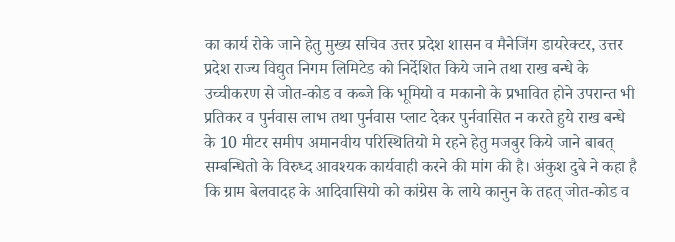का कार्य रोके जाने हेतु मुख्य सचिव उत्तर प्रदेश शासन व मैनेजिंग डायरेक्टर, उत्तर प्रदेश राज्य विद्युत निगम लिमिटेड को निर्देशित किये जाने तथा राख बन्धे के उच्चीकरण से जोत-कोड व कब्जे कि भूमियो व मकानो के प्रभावित होने उपरान्त भी प्रतिकर व पुर्नवास लाभ तथा पुर्नवास प्लाट देकर पुर्नवासित न करते हुये राख बन्धे के 10 मीटर समीप अमानवीय परिस्थितियो मे रहने हेतु मजबुर किये जाने बाबत् सम्बन्धितो के विरुध्द आवश्यक कार्यवाही करने की मांग की है। अंकुश दुबे ने कहा है कि ग्राम बेलवादह के आदिवासियो को कांग्रेस के लाये कानुन के तहत् जोत-कोड व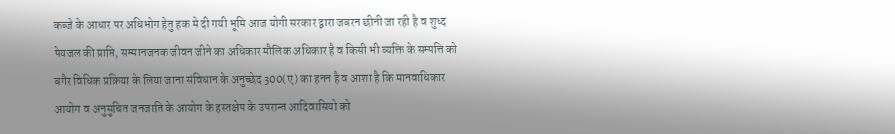कब्जे के आधार पर अधिभोग हेतु हक मे दी गयी भूमि आज योगी सरकार द्वारा जबरन छीनी जा रही है व शुध्द पेयजल की प्राप्ति, सम्मानजनक जीवन जीने का अधिकार मौलिक अधिकार है व किसी भी व्यक्ति के सम्पत्ति को बगैर विधिक प्रक्रिया के लिया जाना संविधान के अनुच्छेद 300(ए) का हनन है व आशा है कि मानवाधिकार आयोग व अनुसुचित जनजाति के आयोग के हस्तक्षेप के उपरान्त आदिवासियो को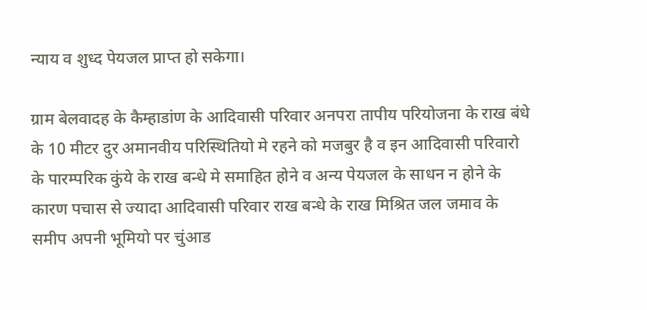न्याय व शुध्द पेयजल प्राप्त हो सकेगा।

ग्राम बेलवादह के कैम्हाडांण के आदिवासी परिवार अनपरा तापीय परियोजना के राख बंधे के 10 मीटर दुर अमानवीय परिस्थितियो मे रहने को मजबुर है व इन आदिवासी परिवारो के पारम्परिक कुंये के राख बन्धे मे समाहित होने व अन्य पेयजल के साधन न होने के कारण पचास से ज्यादा आदिवासी परिवार राख बन्धे के राख मिश्रित जल जमाव के समीप अपनी भूमियो पर चुंआड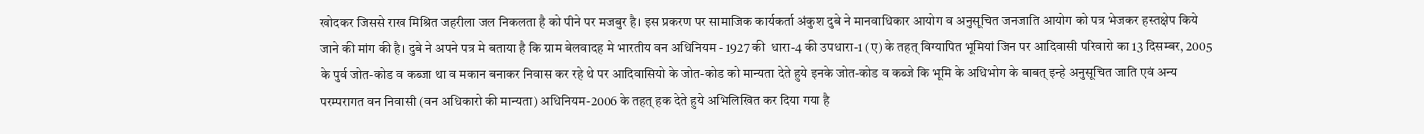खोदकर जिससे राख मिश्रित जहरीला जल निकलता है को पीने पर मजबुर है। इस प्रकरण पर सामाजिक कार्यकर्ता अंकुश दुबे ने मानवाधिकार आयोग व अनुसूचित जनजाति आयोग को पत्र भेजकर हस्तक्षेप किये जाने की मांग की है। दुबे ने अपने पत्र मे बताया है कि ग्राम बेलवादह मे भारतीय वन अधिनियम - 1927 की  धारा-4 की उपधारा-1 (ए) के तहत् विग्यापित भूमियां जिन पर आदिवासी परिवारो का 13 दिसम्बर, 2005 के पुर्व जोत-कोड व कब्जा था व मकान बनाकर निवास कर रहे थे पर आदिवासियो के जोत-कोड को मान्यता देते हुये इनके जोत-कोड व कब्जे कि भूमि के अधिभोग के बाबत् इन्हे अनुसूचित जाति एवं अन्य परम्परागत वन निवासी (वन अधिकारो की मान्यता) अधिनियम-2006 के तहत् हक देते हुये अभिलिखित कर दिया गया है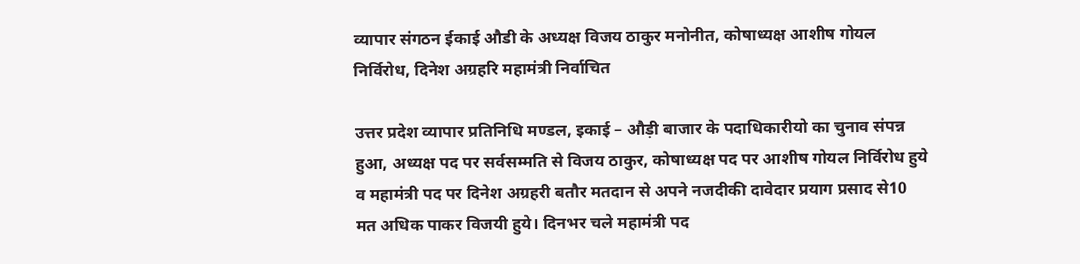व्यापार संगठन ईकाई औडी के अध्यक्ष विजय ठाकुर मनोनीत, कोषाध्यक्ष आशीष गोयल निर्विरोध, दिनेश अग्रहरि महामंत्री निर्वाचित

उत्तर प्रदेश व्यापार प्रतिनिधि मण्डल, इकाई – औड़ी बाजार के पदाधिकारीयो का चुनाव संपन्न हुआ, अध्यक्ष पद पर सर्वसम्मति से विजय ठाकुर, कोषाध्यक्ष पद पर आशीष गोयल निर्विरोध हुये व महामंत्री पद पर दिनेश अग्रहरी बतौर मतदान से अपने नजदीकी दावेदार प्रयाग प्रसाद से10 मत अधिक पाकर विजयी हुये। दिनभर चले महामंत्री पद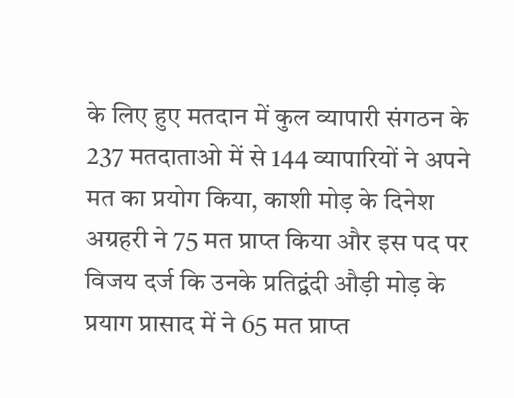के लिए हुए मतदान में कुल व्यापारी संगठन के 237 मतदाताओ में से 144 व्यापारियों ने अपने मत का प्रयोग किया, काशी मोड़ के दिनेश अग्रहरी ने 75 मत प्राप्त किया और इस पद पर विजय दर्ज कि उनके प्रतिद्वंदी औड़ी मोड़ के प्रयाग प्रासाद में ने 65 मत प्राप्त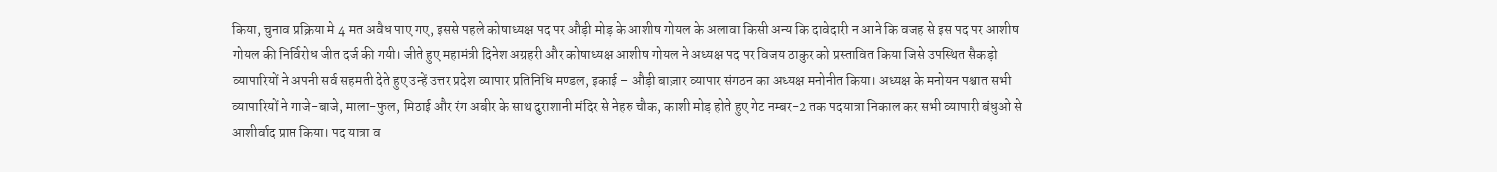किया, चुनाव प्रक्रिया मे 4 मत अवैध पाए गए, इससे पहले कोषाध्यक्ष पद पर औड़ी मोड़ के आशीष गोयल के अलावा किसी अन्य कि दावेदारी न आने कि वजह से इस पद पर आशीष गोयल की निर्विरोध जीत दर्ज की गयी। जीते हुए महामंत्री दिनेश अग्रहरी और कोषाध्यक्ष आशीष गोयल ने अध्यक्ष पद पर विजय ठाकुर को प्रस्तावित किया जिसे उपस्थित सैकड़ो व्यापारियों ने अपनी सर्व सहमती देते हुए उन्हें उत्तर प्रदेश व्यापार प्रतिनिधि मण्डल, इकाई – औड़ी बाज़ार व्यापार संगठन का अध्यक्ष मनोनीत किया। अध्यक्ष के मनोयन पश्चात सभी व्यापारियों ने गाजे-बाजे, माला-फुल, मिठाई और रंग अबीर के साथ दुराशानी मंदिर से नेहरु चौक, काशी मोड़ होते हुए गेट नम्बर-2 तक पदयात्रा निकाल कर सभी व्यापारी बंधुओ से आशीर्वाद प्राप्त किया। पद यात्रा व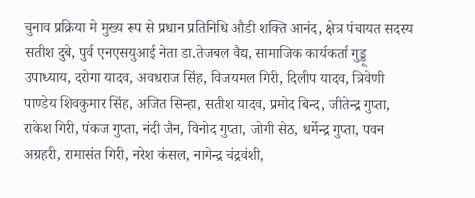चुनाव प्रक्रिया मे मुख्य रूप से प्रधान प्रतिनिधि औडी शक्ति आनंद, क्षेत्र पंचायत सदस्य सतीश दुबे, पुर्व एनएसयुआई नेता डा.तेजबल वैद्य, सामाजिक कार्यकर्ता गुड्डू उपाध्याय, दरोगा यादव, अवधराज सिंह, विजयमल गिरी, दिलीप यादव, त्रिवेणी पाण्डेय शिवकुमार सिंह, अजित सिन्हा, सतीश यादव, प्रमोद बिन्द, जीतेन्द्र गुप्ता, राकेश गिरी, पंकज गुप्ता, नंदी जैन, विनोद गुप्ता, जोगी सेठ, धर्मेन्द्र गुप्ता, पवन अग्रहरी, रामासंत गिरी, नरेश कंसल, नागेन्द्र चंद्रवंशी,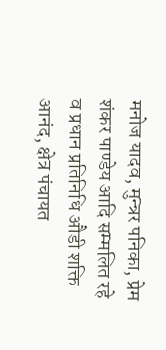मनोज यादव, मुन्न्रर पनिका, प्रेम शंकर पाण्डेय आदि सम्मलित रहे व प्रधान प्रतिनिधि औडी शक्ति आनंद, क्षेत्र पंचायत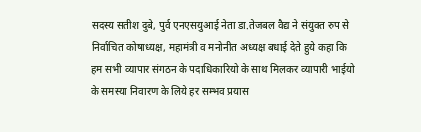सदस्य सतीश दुबे, पुर्व एनएसयुआई नेता डा.तेजबल वैद्य ने संयुक्त रुप से निर्वाचित कोषाध्यक्ष, महामंत्री व मनोनीत अध्यक्ष बधाई देते हुये कहा कि हम सभी व्यापार संगठन के पदाधिकारियो के साथ मिलकर व्यापारी भाईयो के समस्या निवारण के लिये हर सम्भव प्रयास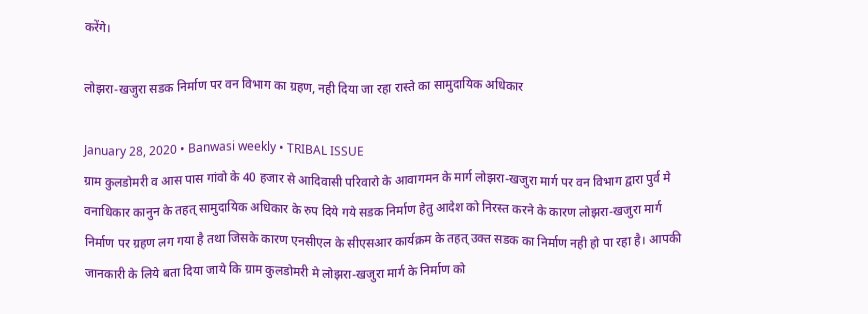करेंगे।

लोझरा-खजुरा सडक निर्माण पर वन विभाग का ग्रहण, नही दिया जा रहा रास्ते का सामुदायिक अधिकार

January 28, 2020 • Banwasi weekly • TRIBAL ISSUE
ग्राम कुलडोमरी व आस पास गांवो के 40 हजार से आदिवासी परिवारो के आवागमन के मार्ग लोझरा-खजुरा मार्ग पर वन विभाग द्वारा पुर्व मे वनाधिकार कानुन के तहत् सामुदायिक अधिकार के रुप दिये गये सडक निर्माण हेतु आदेश को निरस्त करने के कारण लोझरा-खजुरा मार्ग निर्माण पर ग्रहण लग गया है तथा जिसके कारण एनसीएल के सीएसआर कार्यक्रम के तहत् उक्त सडक का निर्माण नही हो पा रहा है। आपकी जानकारी के लिये बता दिया जाये कि ग्राम कुलडोमरी मे लोझरा-खजुरा मार्ग के निर्माण को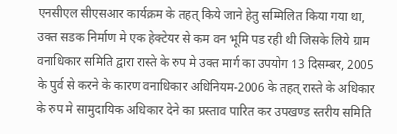एनसीएल सीएसआर कार्यक्रम के तहत् किये जाने हेतु सम्मिलित किया गया था, उक्त सडक निर्माण मे एक हेक्टेयर से कम वन भूमि पड रही थी जिसके लिये ग्राम वनाधिकार समिति द्वारा रास्ते के रुप मे उक्त मार्ग का उपयोग 13 दिसम्बर, 2005 के पुर्व से करने के कारण वनाधिकार अधिनियम-2006 के तहत् रास्ते के अधिकार के रुप मे सामुदायिक अधिकार देने का प्रस्ताव पारित कर उपखण्ड स्तरीय समिति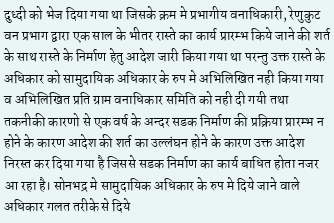दुध्दी को भेज दिया गया था जिसके क्रम मे प्रभागीय वनाधिकारी, रेणुकुट वन प्रभाग द्वारा एक साल के भीतर रास्ते का कार्य प्रारम्भ किये जाने की शर्त के साथ रास्ते के निर्माण हेतु आदेश जारी किया गया था परन्तु उक्त रास्ते के अधिकार को सामुदायिक अधिकार के रुप मे अभिलिखित नही किया गया व अभिलिखित प्रति ग्राम वनाधिकार समिति को नही दी गयी तथा तकनीकी कारणो से एक वर्ष के अन्दर सडक निर्माण की प्रक्रिया प्रारम्भ न होने के कारण आदेश की शर्त का उल्लंघन होने के कारण उक्त आदेश निरस्त कर दिया गया है जिससे सडक निर्माण का कार्य बाधित होता नजर आ रहा है। सोनभद्र मे सामुदायिक अधिकार के रुप मे दिये जाने वाले अधिकार गलत तरीके से दिये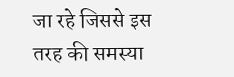जा रहे जिससे इस तरह की समस्या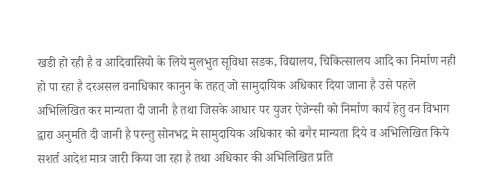खडी हो रही है व आदिवासियो के लिये मुलभुत सूविधा सडक, विद्यालय, चिकित्सालय आदि का निर्माण नही हो पा रहा है दरअसल वनाधिकार कानुन के तहत् जो सामुदायिक अधिकार दिया जाना है उसे पहले अभिलिखित कर मान्यता दी जानी है तथा जिसके आधार पर युजर ऐजेन्सी को निर्माण कार्य हेतु वन विभाग द्वारा अनुमति दी जानी है परन्तु सोनभद्र मे सामुदायिक अधिकार को बगैर मान्यता दिये व अभिलिखित किये सशर्त आदेश मात्र जारी किया जा रहा है तथा अधिकार की अभिलिखित प्रति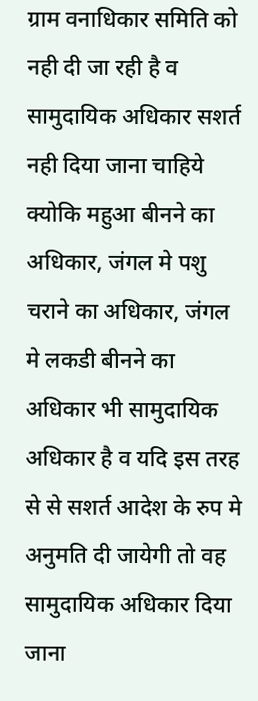ग्राम वनाधिकार समिति को नही दी जा रही है व सामुदायिक अधिकार सशर्त नही दिया जाना चाहिये क्योकि महुआ बीनने का अधिकार, जंगल मे पशु चराने का अधिकार, जंगल मे लकडी बीनने का अधिकार भी सामुदायिक अधिकार है व यदि इस तरह से से सशर्त आदेश के रुप मे अनुमति दी जायेगी तो वह सामुदायिक अधिकार दिया जाना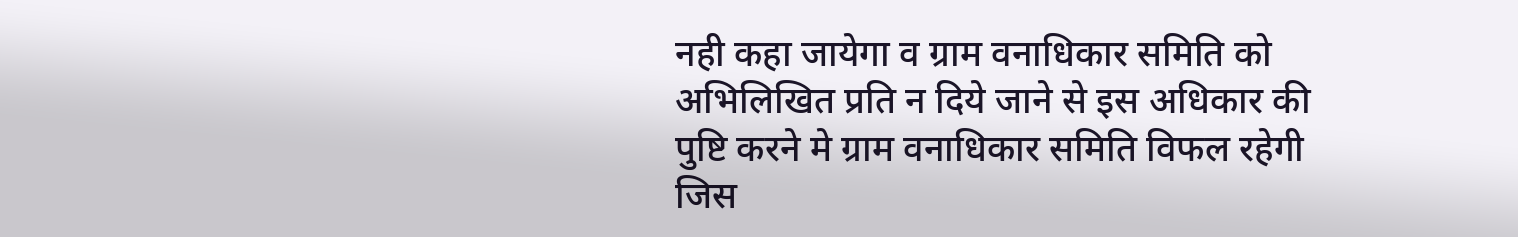नही कहा जायेगा व ग्राम वनाधिकार समिति को अभिलिखित प्रति न दिये जाने से इस अधिकार की पुष्टि करने मे ग्राम वनाधिकार समिति विफल रहेगी जिस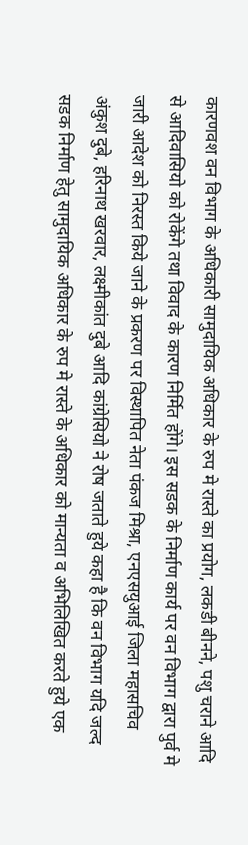कारणवश वन विभाग के अधिकारी सामुदायिक अधिकार के रुप मे रास्ते का प्रयोग, लकडी बीनने, पशु चराने आदि से आदिवासियो को रोकेंगे तथा विवाद के कारण निर्मित होंगे। इस सडक के निर्माण कार्य पर वन विभाग द्वारा पुर्व मे जारी आदेश को निरस्त किये जाने के प्रकरण पर विस्थापित नेता पंकज मिश्रा, एनएसयुआई जिला महासचिव अंकुश दुबे, हरिनाथ खरवार, लक्ष्मीकांत दुबे आदि कांग्रेसियो ने रोष जताते हुये कहा है कि वन विभाग यदि जल्द सडक निर्माण हेतु सामुदायिक अधिकार के रुप मे रास्ते के अधिकार को मान्यता व अभिलिखित करते हुये एक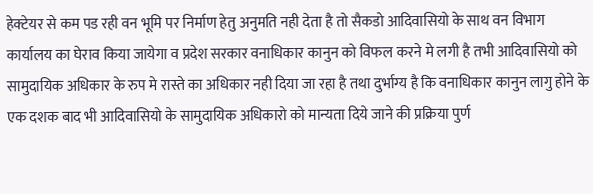हेक्टेयर से कम पड रही वन भूमि पर निर्माण हेतु अनुमति नही देता है तो सैकडो आदिवासियो के साथ वन विभाग कार्यालय का घेराव किया जायेगा व प्रदेश सरकार वनाधिकार कानुन को विफल करने मे लगी है तभी आदिवासियो को सामुदायिक अधिकार के रुप मे रास्ते का अधिकार नही दिया जा रहा है तथा दुर्भाग्य है कि वनाधिकार कानुन लागु होने के एक दशक बाद भी आदिवासियो के सामुदायिक अधिकारो को मान्यता दिये जाने की प्रक्रिया पुर्ण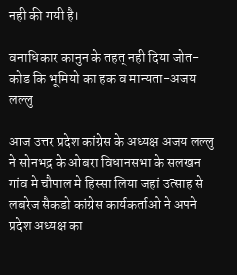नही की गयी है।

वनाधिकार कानुन के तहत् नही दिया जोत-कोड कि भूमियो का हक व मान्यता-अजय लल्लु

आज उत्तर प्रदेश कांग्रेस के अध्यक्ष अजय लल्लु ने सोनभद्र के ओबरा विधानसभा के सलखन गांव मे चौपाल मे हिस्सा लिया जहां उत्साह से लबरेज सैकडो कांग्रेस कार्यकर्ताओ ने अपने प्रदेश अध्यक्ष का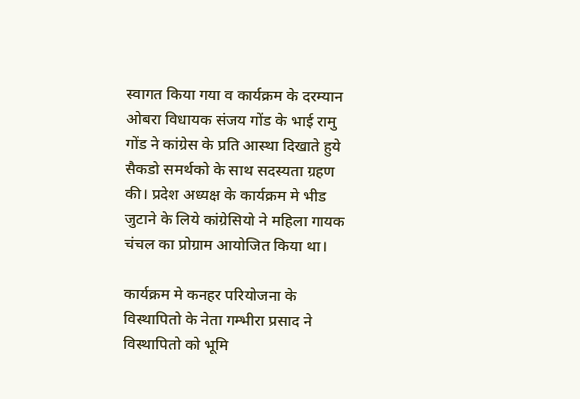स्वागत किया गया व कार्यक्रम के दरम्यान ओबरा विधायक संजय गोंड के भाई रामु गोंड ने कांग्रेस के प्रति आस्था दिखाते हुये सैकडो समर्थको के साथ सदस्यता ग्रहण की। प्रदेश अध्यक्ष के कार्यक्रम मे भीड जुटाने के लिये कांग्रेसियो ने महिला गायक चंचल का प्रोग्राम आयोजित किया था।

कार्यक्रम मे कनहर परियोजना के विस्थापितो के नेता गम्भीरा प्रसाद ने विस्थापितो को भूमि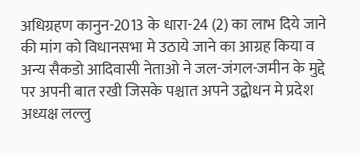अधिग्रहण कानुन-2013 के धारा-24 (2) का लाभ दिये जाने की मांग को विधानसभा मे उठाये जाने का आग्रह किया व अन्य सैकडो आदिवासी नेताओ ने जल-जंगल-जमीन के मुद्दे पर अपनी बात रखी जिसके पश्चात अपने उद्बोधन मे प्रदेश अध्यक्ष लल्लु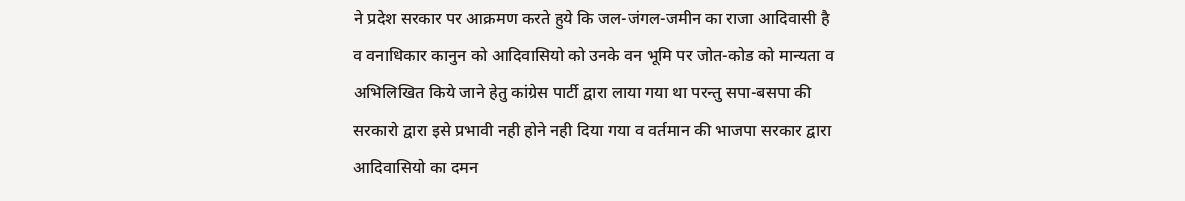ने प्रदेश सरकार पर आक्रमण करते हुये कि जल-जंगल-जमीन का राजा आदिवासी है व वनाधिकार कानुन को आदिवासियो को उनके वन भूमि पर जोत-कोड को मान्यता व अभिलिखित किये जाने हेतु कांग्रेस पार्टी द्वारा लाया गया था परन्तु सपा-बसपा की सरकारो द्वारा इसे प्रभावी नही होने नही दिया गया व वर्तमान की भाजपा सरकार द्वारा आदिवासियो का दमन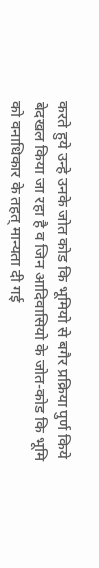करते हुये उन्हे उनके जोत कोड कि भूमियो से बगैर प्रक्रिया पुर्ण किये बेदखल किया जा रहा है व जिन आदिवासियो के जोत-कोड कि भूमि को वनाधिकार के तहत् मान्यता दी गई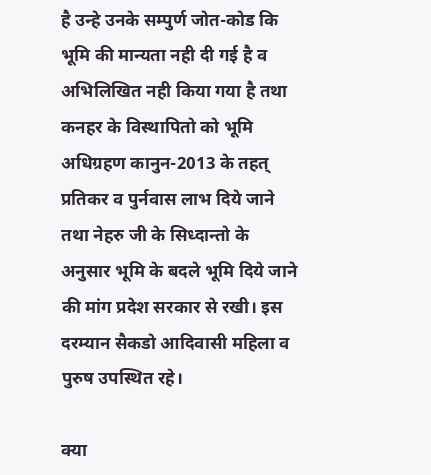है उन्हे उनके सम्पुर्ण जोत-कोड कि भूमि की मान्यता नही दी गई है व अभिलिखित नही किया गया है तथा कनहर के विस्थापितो को भूमि अधिग्रहण कानुन-2013 के तहत् प्रतिकर व पुर्नवास लाभ दिये जाने तथा नेहरु जी के सिध्दान्तो के अनुसार भूमि के बदले भूमि दिये जाने की मांग प्रदेश सरकार से रखी। इस दरम्यान सैकडो आदिवासी महिला व पुरुष उपस्थित रहे।

क्या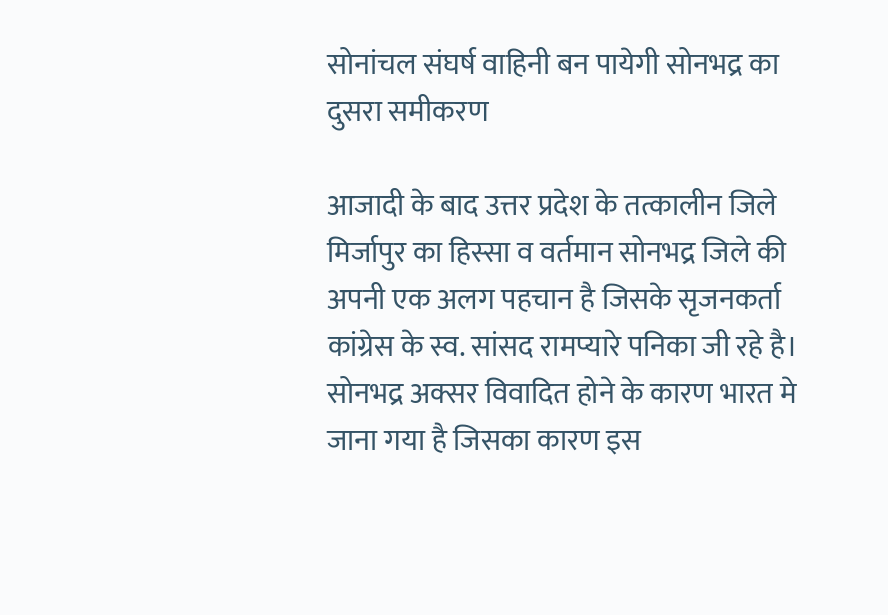सोनांचल संघर्ष वाहिनी बन पायेगी सोनभद्र का दुसरा समीकरण

आजादी के बाद उत्तर प्रदेश के तत्कालीन जिले मिर्जापुर का हिस्सा व वर्तमान सोनभद्र जिले की अपनी एक अलग पहचान है जिसके सृजनकर्ता कांग्रेस के स्व. सांसद रामप्यारे पनिका जी रहे है। सोनभद्र अक्सर विवादित होने के कारण भारत मे जाना गया है जिसका कारण इस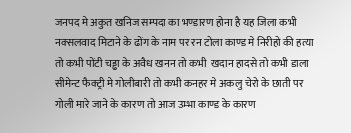जनपद मे अकुत खनिज सम्पदा का भण्डारण होना है यह जिला कभी नक्सलवाद मिटाने के ढोंग के नाम पर रन टोला काण्ड मे निरीहो की हत्या तो कभी पोंटी चड्ढा के अवैध खनन तो कभी  खदान हादसे तो कभी डाला सीमेन्ट फैक्ट्री मे गोलीबारी तो कभी कनहर मे अकलु चेरो के छाती पर गोली मारे जाने के कारण तो आज उम्भा काण्ड के कारण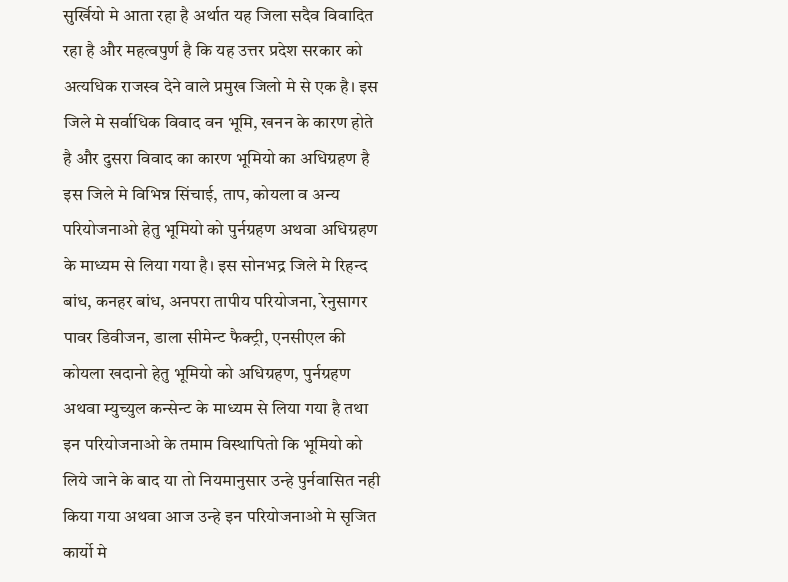सुर्खियो मे आता रहा है अर्थात यह जिला सदैव विवादित रहा है और महत्वपुर्ण है कि यह उत्तर प्रदेश सरकार को अत्यधिक राजस्व देने वाले प्रमुख जिलो मे से एक है। इस जिले मे सर्वाधिक विवाद वन भूमि, खनन के कारण होते है और दुसरा विवाद का कारण भूमियो का अधिग्रहण है इस जिले मे विभिन्न सिंचाई, ताप, कोयला व अन्य परियोजनाओ हेतु भूमियो को पुर्नग्रहण अथवा अधिग्रहण के माध्यम से लिया गया है। इस सोनभद्र जिले मे रिहन्द बांध, कनहर बांध, अनपरा तापीय परियोजना, रेनुसागर पावर डिवीजन, डाला सीमेन्ट फैक्ट्री, एनसीएल की कोयला खदानो हेतु भूमियो को अधिग्रहण, पुर्नग्रहण अथवा म्युच्युल कन्सेन्ट के माध्यम से लिया गया है तथा इन परियोजनाओ के तमाम विस्थापितो कि भूमियो को लिये जाने के बाद या तो नियमानुसार उन्हे पुर्नवासित नही किया गया अथवा आज उन्हे इन परियोजनाओ मे सृजित कार्यो मे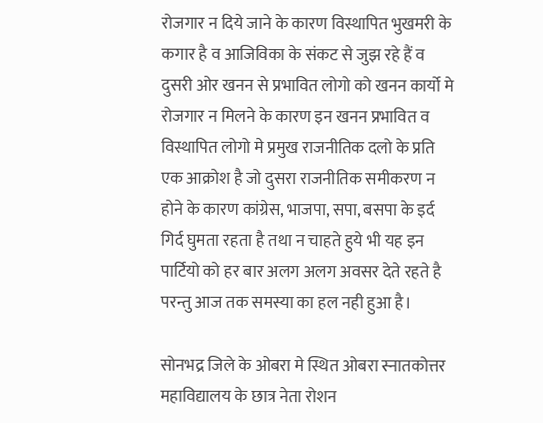रोजगार न दिये जाने के कारण विस्थापित भुखमरी के कगार है व आजिविका के संकट से जुझ रहे हैं व दुसरी ओर खनन से प्रभावित लोगो को खनन कार्यो मे रोजगार न मिलने के कारण इन खनन प्रभावित व विस्थापित लोगो मे प्रमुख राजनीतिक दलो के प्रति एक आक्रोश है जो दुसरा राजनीतिक समीकरण न होने के कारण कांग्रेस, भाजपा, सपा, बसपा के इर्द गिर्द घुमता रहता है तथा न चाहते हुये भी यह इन पार्टियो को हर बार अलग अलग अवसर देते रहते है परन्तु आज तक समस्या का हल नही हुआ है।

सोनभद्र जिले के ओबरा मे स्थित ओबरा स्नातकोत्तर महाविद्यालय के छात्र नेता रोशन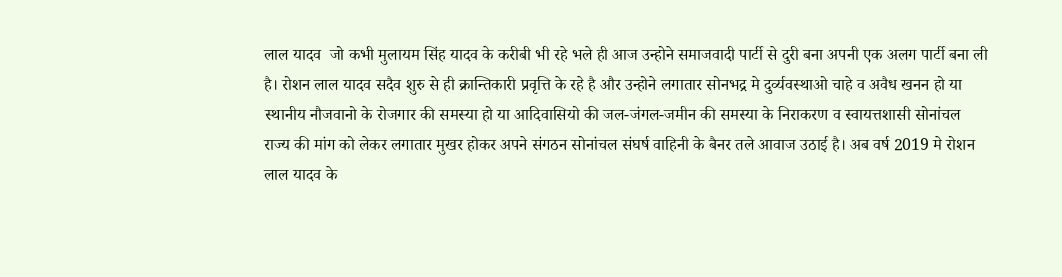लाल यादव  जो कभी मुलायम सिंह यादव के करीबी भी रहे भले ही आज उन्होने समाजवादी पार्टी से दुरी बना अपनी एक अलग पार्टी बना ली है। रोशन लाल यादव सदैव शुरु से ही क्रान्तिकारी प्रवृत्ति के रहे है और उन्होने लगातार सोनभद्र मे दुर्व्यवस्थाओ चाहे व अवैध खनन हो या स्थानीय नौजवानो के रोजगार की समस्या हो या आदिवासियो की जल-जंगल-जमीन की समस्या के निराकरण व स्वायत्तशासी सोनांचल राज्य की मांग को लेकर लगातार मुखर होकर अपने संगठन सोनांचल संघर्ष वाहिनी के बैनर तले आवाज उठाई है। अब वर्ष 2019 मे रोशन लाल यादव के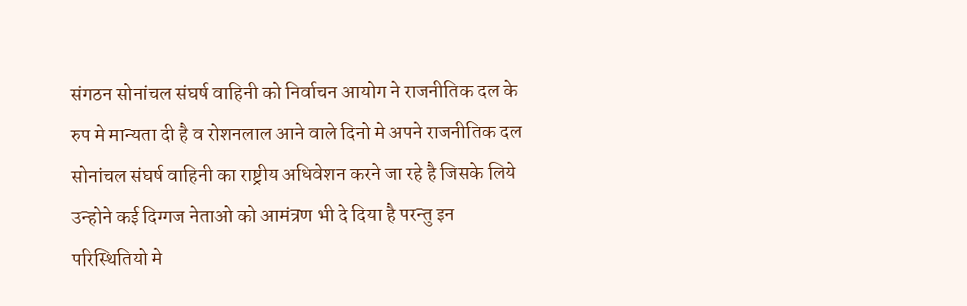संगठन सोनांचल संघर्ष वाहिनी को निर्वाचन आयोग ने राजनीतिक दल के रुप मे मान्यता दी है व रोशनलाल आने वाले दिनो मे अपने राजनीतिक दल सोनांचल संघर्ष वाहिनी का राष्ट्रीय अधिवेशन करने जा रहे है जिसके लिये उन्होने कई दिग्गज नेताओ को आमंत्रण भी दे दिया है परन्तु इन परिस्थितियो मे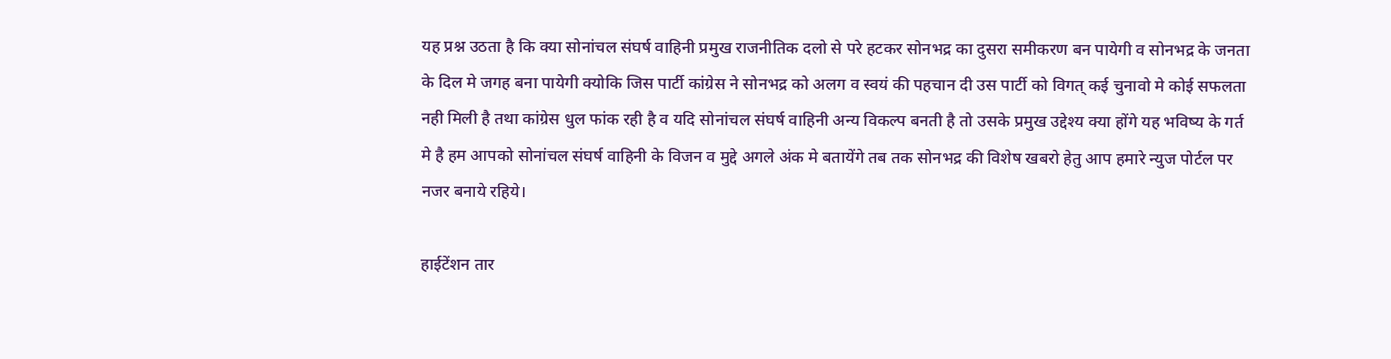यह प्रश्न उठता है कि क्या सोनांचल संघर्ष वाहिनी प्रमुख राजनीतिक दलो से परे हटकर सोनभद्र का दुसरा समीकरण बन पायेगी व सोनभद्र के जनता के दिल मे जगह बना पायेगी क्योकि जिस पार्टी कांग्रेस ने सोनभद्र को अलग व स्वयं की पहचान दी उस पार्टी को विगत् कई चुनावो मे कोई सफलता नही मिली है तथा कांग्रेस धुल फांक रही है व यदि सोनांचल संघर्ष वाहिनी अन्य विकल्प बनती है तो उसके प्रमुख उद्देश्य क्या होंगे यह भविष्य के गर्त मे है हम आपको सोनांचल संघर्ष वाहिनी के विजन व मुद्दे अगले अंक मे बतायेंगे तब तक सोनभद्र की विशेष खबरो हेतु आप हमारे न्युज पोर्टल पर नजर बनाये रहिये।

हाईटेंशन तार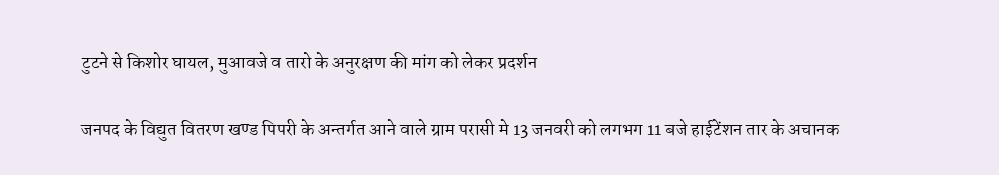टुटने से किशोर घायल, मुआवजे व तारो के अनुरक्षण की मांग को लेकर प्रदर्शन

जनपद के विद्युत वितरण खण्ड पिपरी के अन्तर्गत आने वाले ग्राम परासी मे 13 जनवरी को लगभग 11 बजे हाईटेंशन तार के अचानक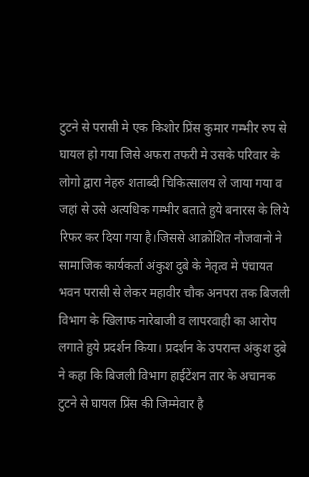टुटने से परासी मे एक किशोर प्रिंस कुमार गम्भीर रुप से घायल हो गया जिसे अफरा तफरी मे उसके परिवार के लोगो द्वारा नेहरु शताब्दी चिकित्सालय ले जाया गया व जहां से उसे अत्यधिक गम्भीर बताते हुये बनारस के लिये रिफर कर दिया गया है।जिससे आक्रोशित नौजवानो ने सामाजिक कार्यकर्ता अंकुश दुबे के नेतृत्व मे पंचायत भवन परासी से लेकर महावीर चौक अनपरा तक बिजली विभाग के खिलाफ नारेबाजी व लापरवाही का आरोप लगाते हुये प्रदर्शन किया। प्रदर्शन के उपरान्त अंकुश दुबे ने कहा कि बिजली विभाग हाईटेंशन तार के अचानक टुटने से घायल प्रिंस की जिम्मेवार है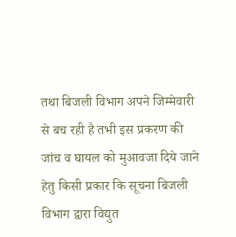तथा बिजली विभाग अपने जिम्मेवारी से बच रही है तभी इस प्रकरण की जांच व घायल को मुआवजा दिये जाने हेतु किसी प्रकार कि सूचना बिजली विभाग द्वारा विद्युत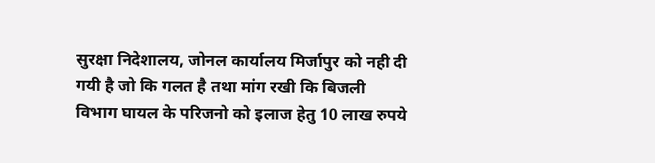सुरक्षा निदेशालय, जोनल कार्यालय मिर्जापुर को नही दी गयी है जो कि गलत है तथा मांग रखी कि बिजली विभाग घायल के परिजनो को इलाज हेतु 10 लाख रुपये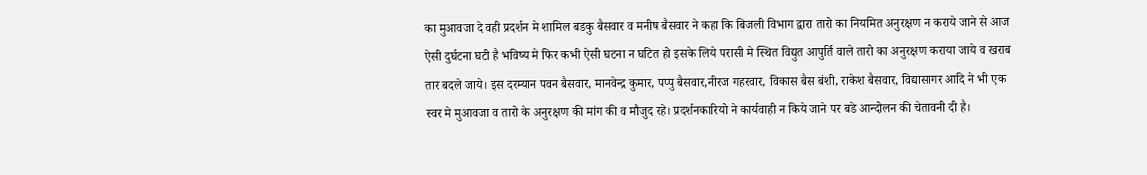का मुआवजा दे वही प्रदर्शन मे शामिल बडकु बैसवार व मनीष बैसवार ने कहा कि बिजली विभाग द्वारा तारो का नियमित अनुरक्षण न कराये जाने से आज ऐसी दुर्घटना घटी है भविष्य मे फिर कभी ऐसी घटना न घटित हो इसके लिये परासी मे स्थित विद्युत आपुर्ति वाले तारो का अनुरक्षण कराया जाये व खराब तार बदले जाये। इस दरम्यान पवन बैसवार, मानवेन्द्र कुमार, पप्पु बैसवार,नीरज गहरवार, विकास बैस बंशी, राकेश बैसवार, विद्यासागर आदि ने भी एक स्वर मे मुआवजा व तारो के अनुरक्षण की मांग की व मौजुद रहे। प्रदर्शनकारियो ने कार्यवाही न किये जाने पर बडे आन्दोलन की चेतावनी दी है।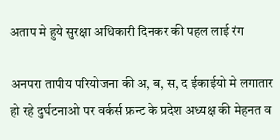अताप मे हुये सुरक्षा अधिकारी दिनकर की पहल लाई रंग

अनपरा तापीय परियोजना की अ, ब, स, द ईकाईयो मे लगातार हो रहे दुर्घटनाओ पर वर्कर्स फ्रन्ट के प्रदेश अध्यक्ष की मेहनत व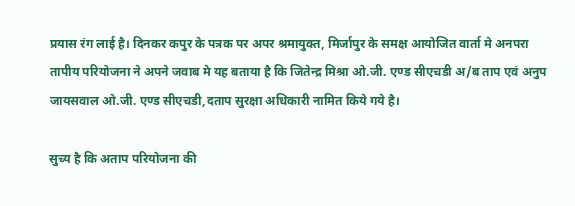प्रयास रंग लाई है। दिनकर कपुर के पत्रक पर अपर श्रमायुक्त, मिर्जापुर के समक्ष आयोजित वार्ता मे अनपरा तापीय परियोजना ने अपने जवाब मे यह बताया है कि जितेन्द्र मिश्रा ओ.जी. एण्ड सीएचडी अ/ब ताप एवं अनुप जायसवाल ओ.जी. एण्ड सीएचडी,दताप सुरक्षा अधिकारी नामित किये गये है।

सुच्य है कि अताप परियोजना की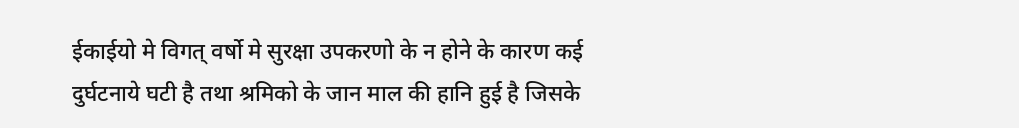ईकाईयो मे विगत् वर्षो मे सुरक्षा उपकरणो के न होने के कारण कई दुर्घटनाये घटी है तथा श्रमिको के जान माल की हानि हुई है जिसके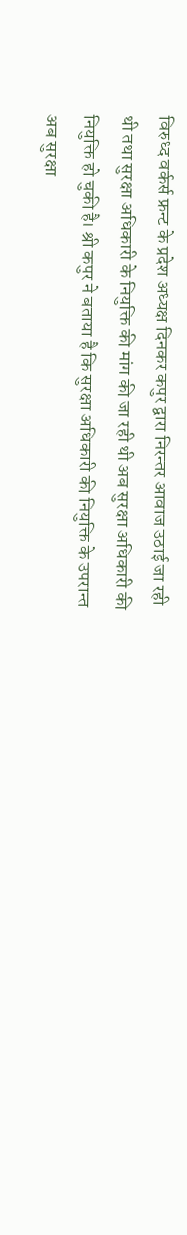विरुध्द वर्कर्स फ्रन्ट के प्रदेश अध्यक्ष दिनकर कपुर द्वारा निरन्तर आवाज उठाई जा रही थी तथा सुरक्षा अधिकारी के नियुक्ति की मांग की जा रही थी अब सुरक्षा अधिकारी की नियुक्ति हो चुकी है। श्री कपुर ने बताया है कि सुरक्षा अधिकारी की नियुक्ति के उपरान्त अब सुरक्षा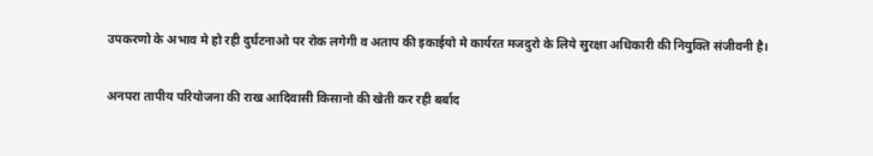उपकरणो के अभाव मे हो रही दुर्घटनाओ पर रोक लगेगी व अताप की इकाईयो मे कार्यरत मजदुरो के लिये सुरक्षा अधिकारी की नियुक्ति संजीवनी है।

अनपरा तापीय परियोजना की राख आदिवासी किसानो की खेती कर रही बर्बाद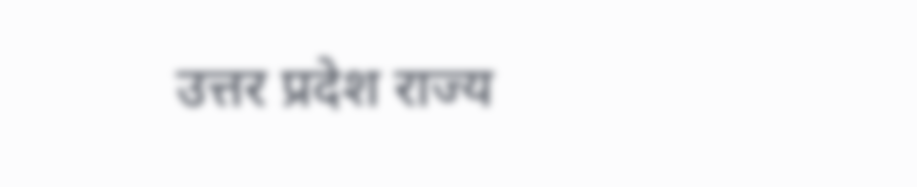उत्तर प्रदेश राज्य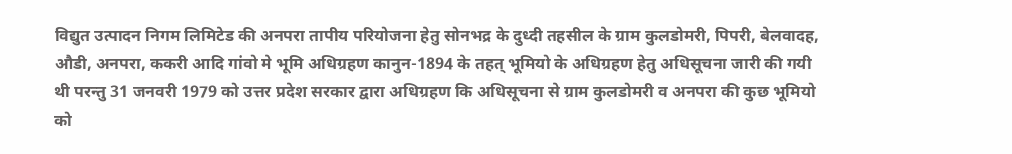विद्युत उत्पादन निगम लिमिटेड की अनपरा तापीय परियोजना हेतु सोनभद्र के दुध्दी तहसील के ग्राम कुलडोमरी, पिपरी, बेलवादह, औडी, अनपरा, ककरी आदि गांवो मे भूमि अधिग्रहण कानुन-1894 के तहत् भूमियो के अधिग्रहण हेतु अधिसूचना जारी की गयी थी परन्तु 31 जनवरी 1979 को उत्तर प्रदेश सरकार द्वारा अधिग्रहण कि अधिसूचना से ग्राम कुलडोमरी व अनपरा की कुछ भूमियो को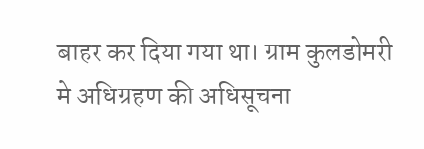बाहर कर दिया गया था। ग्राम कुलडोमरी मे अधिग्रहण की अधिसूचना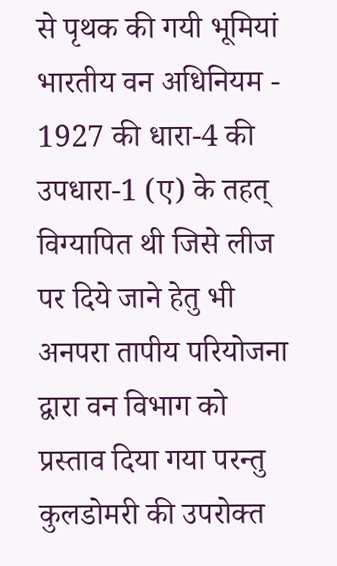से पृथक की गयी भूमियां भारतीय वन अधिनियम - 1927 की धारा-4 की उपधारा-1 (ए) के तहत् विग्यापित थी जिसे लीज पर दिये जाने हेतु भी अनपरा तापीय परियोजना द्वारा वन विभाग को प्रस्ताव दिया गया परन्तु कुलडोमरी की उपरोक्त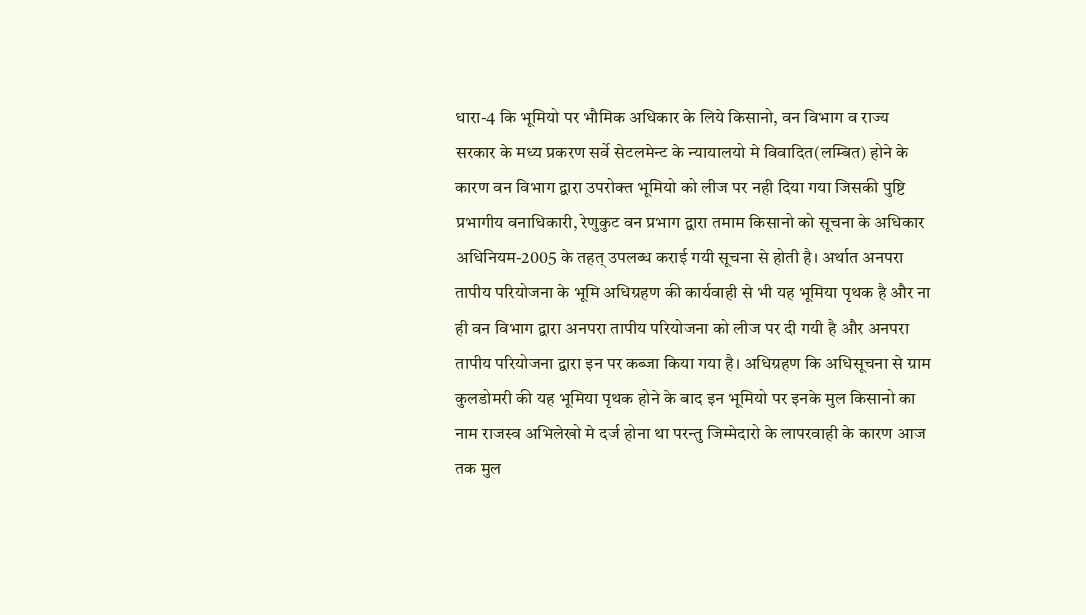धारा-4 कि भूमियो पर भौमिक अधिकार के लिये किसानो, वन विभाग व राज्य सरकार के मध्य प्रकरण सर्वे सेटलमेन्ट के न्यायालयो मे विवादित(लम्बित) होने के कारण वन विभाग द्वारा उपरोक्त भूमियो को लीज पर नही दिया गया जिसकी पुष्टि प्रभागीय वनाधिकारी, रेणुकुट वन प्रभाग द्वारा तमाम किसानो को सूचना के अधिकार अधिनियम-2005 के तहत् उपलब्ध कराई गयी सूचना से होती है। अर्थात अनपरा तापीय परियोजना के भूमि अधिग्रहण की कार्यवाही से भी यह भूमिया पृथक है और ना ही वन विभाग द्वारा अनपरा तापीय परियोजना को लीज पर दी गयी है और अनपरा तापीय परियोजना द्वारा इन पर कब्जा किया गया है। अधिग्रहण कि अधिसूचना से ग्राम कुलडोमरी की यह भूमिया पृथक होने के बाद इन भूमियो पर इनके मुल किसानो का नाम राजस्व अभिलेखो मे दर्ज होना था परन्तु जिम्मेदारो के लापरवाही के कारण आज तक मुल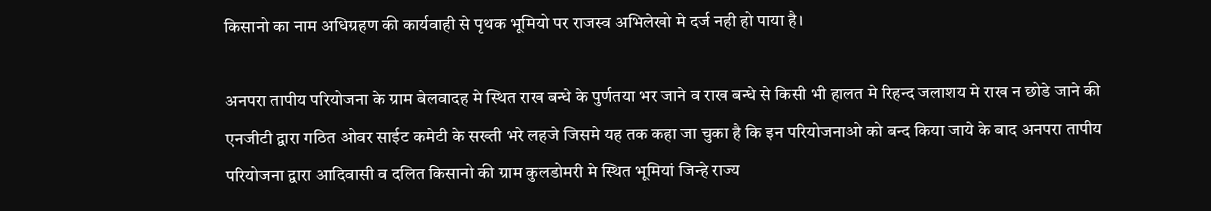किसानो का नाम अधिग्रहण की कार्यवाही से पृथक भूमियो पर राजस्व अभिलेखो मे दर्ज नही हो पाया है।

अनपरा तापीय परियोजना के ग्राम बेलवादह मे स्थित राख बन्धे के पुर्णतया भर जाने व राख बन्धे से किसी भी हालत मे रिहन्द जलाशय मे राख न छोडे जाने की एनजीटी द्वारा गठित ओवर साईट कमेटी के सख्ती भरे लहजे जिसमे यह तक कहा जा चुका है कि इन परियोजनाओ को बन्द किया जाये के बाद अनपरा तापीय परियोजना द्वारा आदिवासी व दलित किसानो की ग्राम कुलडोमरी मे स्थित भूमियां जिन्हे राज्य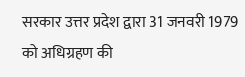सरकार उत्तर प्रदेश द्वारा 31 जनवरी 1979 को अधिग्रहण की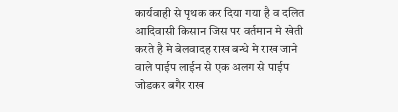कार्यवाही से पृथक कर दिया गया है व दलित आदिवासी किसान जिस पर वर्तमान मे खेती करते है मे बेलवादह राख बन्धे मे राख जाने वाले पाईप लाईन से एक अलग से पाईप जोडकर बगैर राख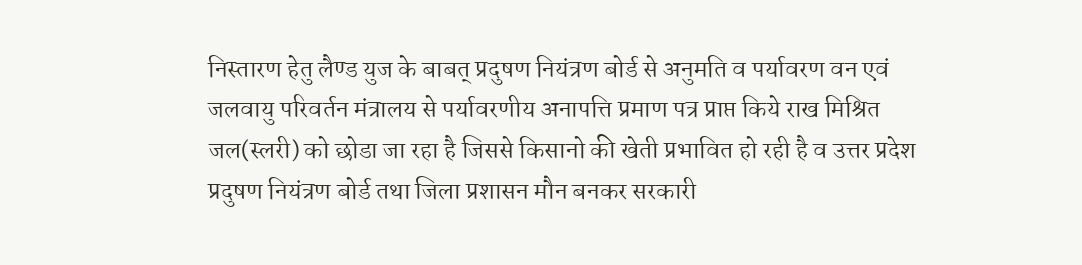निस्तारण हेतु लैण्ड युज के बाबत् प्रदुषण नियंत्रण बोर्ड से अनुमति व पर्यावरण वन एवं जलवायु परिवर्तन मंत्रालय से पर्यावरणीय अनापत्ति प्रमाण पत्र प्राप्त किये राख मिश्रित जल(स्लरी) को छोडा जा रहा है जिससे किसानो की खेती प्रभावित हो रही है व उत्तर प्रदेश प्रदुषण नियंत्रण बोर्ड तथा जिला प्रशासन मौन बनकर सरकारी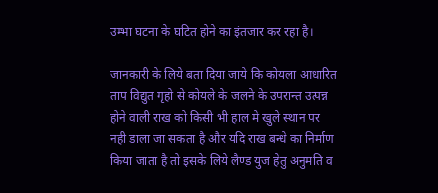उम्भा घटना के घटित होने का इंतजार कर रहा है।

जानकारी के लिये बता दिया जाये कि कोयला आधारित ताप विद्युत गृहो से कोयले के जलने के उपरान्त उत्पन्न होने वाली राख को किसी भी हाल मे खुले स्थान पर नही डाला जा सकता है और यदि राख बन्धे का निर्माण किया जाता है तो इसके लिये लैण्ड युज हेतु अनुमति व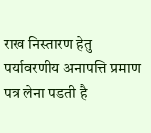राख निस्तारण हेतु पर्यावरणीय अनापत्ति प्रमाण पत्र लेना पडती है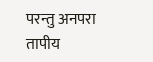परन्तु अनपरा तापीय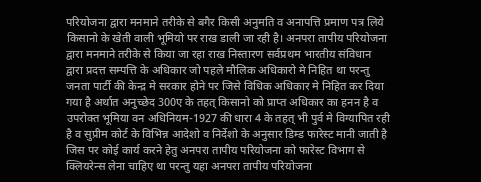परियोजना द्वारा मनमाने तरीके से बगैर किसी अनुमति व अनापत्ति प्रमाण पत्र लिये किसानो के खेती वाली भूमियो पर राख डाली जा रही है। अनपरा तापीय परियोजना द्वारा मनमाने तरीके से किया जा रहा राख निस्तारण सर्वप्रथम भारतीय संविधान द्वारा प्रदत्त सम्पत्ति के अधिकार जो पहले मौलिक अधिकारो मे निहित था परन्तु जनता पार्टी की केन्द्र मे सरकार होने पर जिसे विधिक अधिकार मे निहित कर दिया गया है अर्थात अनुच्छेद 300ए के तहत् किसानो को प्राप्त अधिकार का हनन है व उपरोक्त भूमिया वन अधिनियम-1927 की धारा 4 के तहत् भी पुर्व मे विग्यापित रही है व सुप्रीम कोर्ट के विभिन्न आदेशो व निर्देशो के अनुसार डिम्ड फारेस्ट मानी जाती है जिस पर कोई कार्य करने हेतु अनपरा तापीय परियोजना को फारेस्ट विभाग से क्लियरेन्स लेना चाहिए था परन्तु यहा अनपरा तापीय परियोजना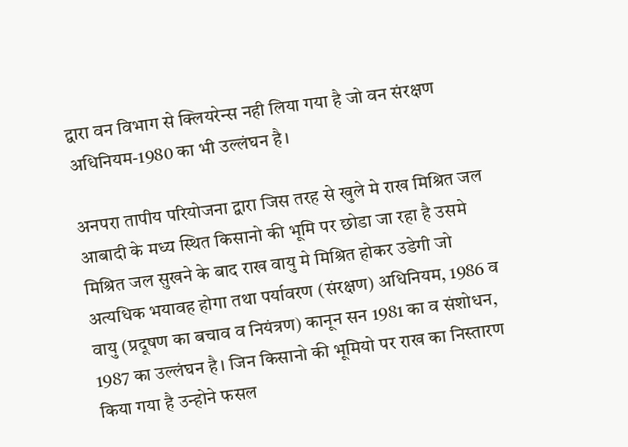द्वारा वन विभाग से क्लियरेन्स नही लिया गया है जो वन संरक्षण अधिनियम-1980 का भी उल्लंघन है।

अनपरा तापीय परियोजना द्वारा जिस तरह से खुले मे राख मिश्रित जल आबादी के मध्य स्थित किसानो की भूमि पर छोडा जा रहा है उसमे मिश्रित जल सुखने के बाद राख वायु मे मिश्रित होकर उडेगी जो अत्यधिक भयावह होगा तथा पर्यावरण (संरक्षण) अधिनियम, 1986 व वायु (प्रदूषण का बचाव व नियंत्रण) कानून सन 1981 का व संशोधन, 1987 का उल्लंघन है। जिन किसानो की भूमियो पर राख का निस्तारण किया गया है उन्होने फसल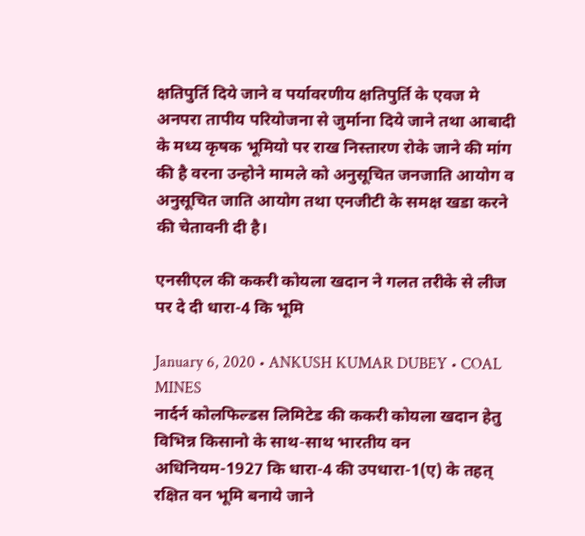क्षतिपुर्ति दिये जाने व पर्यावरणीय क्षतिपुर्ति के एवज मे अनपरा तापीय परियोजना से जुर्माना दिये जाने तथा आबादी के मध्य कृषक भूमियो पर राख निस्तारण रोके जाने की मांग की है वरना उन्होने मामले को अनुसूचित जनजाति आयोग व अनुसूचित जाति आयोग तथा एनजीटी के समक्ष खडा करने की चेतावनी दी है।

एनसीएल की ककरी कोयला खदान ने गलत तरीके से लीज पर दे दी धारा-4 कि भूमि

January 6, 2020 • ANKUSH KUMAR DUBEY • COAL MINES
नार्दर्न कोलफिल्डस लिमिटेड की ककरी कोयला खदान हेतु विभिन्न किसानो के साथ-साथ भारतीय वन अधिनियम-1927 कि धारा-4 की उपधारा-1(ए) के तहत् रक्षित वन भूमि बनाये जाने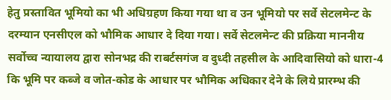हेतु प्रस्तावित भूमियो का भी अधिग्रहण किया गया था व उन भूमियो पर सर्वे सेटलमेन्ट के दरम्यान एनसीएल को भौमिक आधार दे दिया गया। सर्वे सेटलमेन्ट की प्रक्रिया माननीय सर्वोच्च न्यायालय द्वारा सोनभद्र की राबर्टसगंज व दुध्दी तहसील के आदिवासियो को धारा-4 कि भूमि पर कब्जे व जोत-कोड के आधार पर भौमिक अधिकार देने के लिये प्रारम्भ की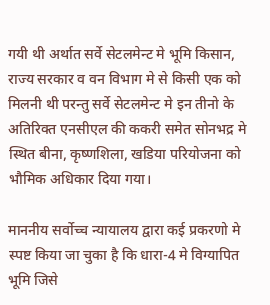गयी थी अर्थात सर्वे सेटलमेन्ट मे भूमि किसान, राज्य सरकार व वन विभाग मे से किसी एक को मिलनी थी परन्तु सर्वे सेटलमेन्ट मे इन तीनो के अतिरिक्त एनसीएल की ककरी समेत सोनभद्र मे स्थित बीना, कृष्णशिला, खडिया परियोजना को भौमिक अधिकार दिया गया।

माननीय सर्वोच्च न्यायालय द्वारा कई प्रकरणो मे स्पष्ट किया जा चुका है कि धारा-4 मे विग्यापित भूमि जिसे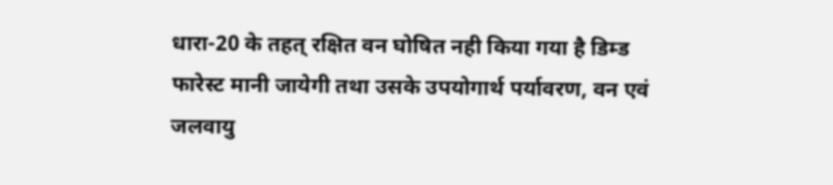धारा-20 के तहत् रक्षित वन घोषित नही किया गया है डिम्ड फारेस्ट मानी जायेगी तथा उसके उपयोगार्थ पर्यावरण, वन एवं जलवायु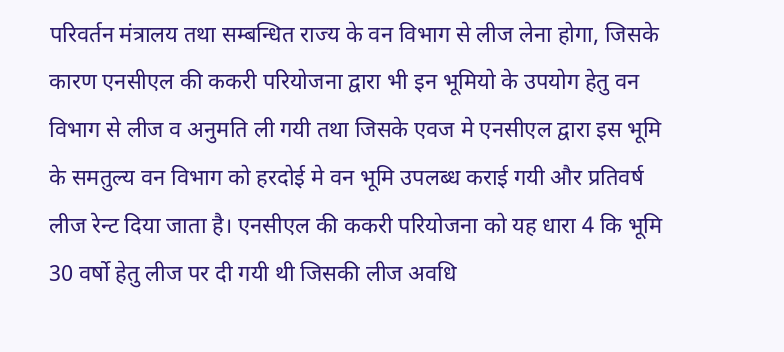परिवर्तन मंत्रालय तथा सम्बन्धित राज्य के वन विभाग से लीज लेना होगा, जिसके कारण एनसीएल की ककरी परियोजना द्वारा भी इन भूमियो के उपयोग हेतु वन विभाग से लीज व अनुमति ली गयी तथा जिसके एवज मे एनसीएल द्वारा इस भूमि के समतुल्य वन विभाग को हरदोई मे वन भूमि उपलब्ध कराई गयी और प्रतिवर्ष लीज रेन्ट दिया जाता है। एनसीएल की ककरी परियोजना को यह धारा 4 कि भूमि 30 वर्षो हेतु लीज पर दी गयी थी जिसकी लीज अवधि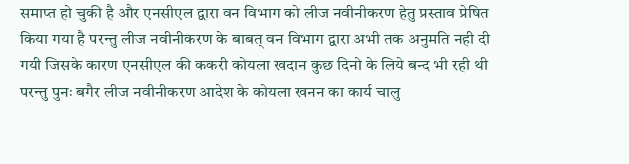समाप्त हो चुकी है और एनसीएल द्वारा वन विभाग को लीज नवीनीकरण हेतु प्रस्ताव प्रेषित किया गया है परन्तु लीज नवीनीकरण के बाबत् वन विभाग द्वारा अभी तक अनुमति नही दी गयी जिसके कारण एनसीएल की ककरी कोयला खदान कुछ दिनो के लिये बन्द भी रही थी परन्तु पुनः बगैर लीज नवीनीकरण आदेश के कोयला खनन का कार्य चालु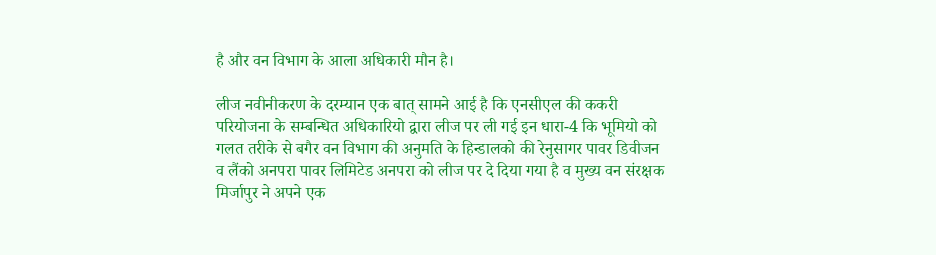है और वन विभाग के आला अधिकारी मौन है।

लीज नवीनीकरण के दरम्यान एक बात् सामने आई है कि एनसीएल की ककरी परियोजना के सम्बन्धित अधिकारियो द्वारा लीज पर ली गई इन धारा-4 कि भूमियो को गलत तरीके से बगैर वन विभाग की अनुमति के हिन्डालको की रेनुसागर पावर डिवीजन व लैंको अनपरा पावर लिमिटेड अनपरा को लीज पर दे दिया गया है व मुख्य वन संरक्षक मिर्जापुर ने अपने एक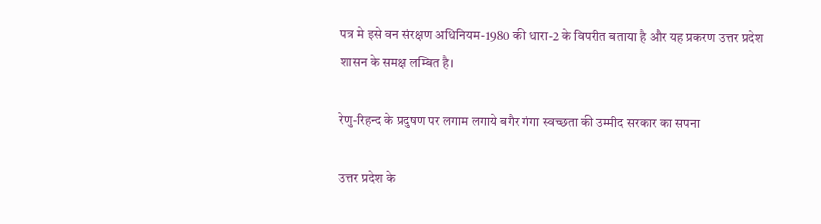पत्र मे इसे वन संरक्षण अधिनियम-1980 की धारा-2 के विपरीत बताया है और यह प्रकरण उत्तर प्रदेश शासन के समक्ष लम्बित है।

रेणु-रिहन्द के प्रदुषण पर लगाम लगाये बगैर गंगा स्वच्छता की उम्मीद सरकार का सपना

उत्तर प्रदेश के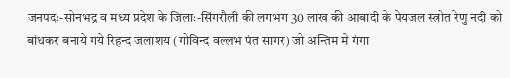जनपदः-सोनभद्र व मध्य प्रदेश के जिलाः-सिंगरौली की लगभग 30 लाख की आबादी के पेयजल स्त्रोत रेणु नदी को बांधकर बनाये गये रिहन्द जलाशय (गोविन्द वल्लभ पंत सागर) जो अन्तिम मे गंगा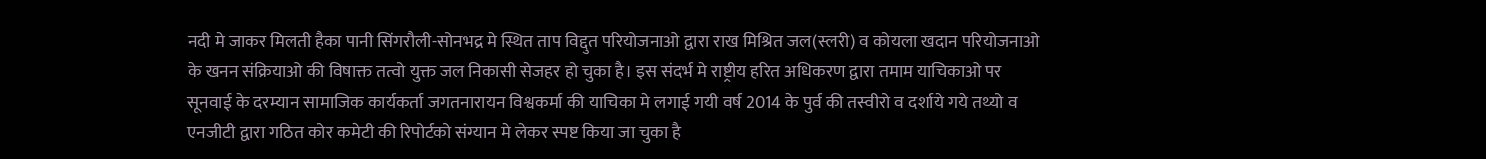नदी मे जाकर मिलती हैका पानी सिंगरौली-सोनभद्र मे स्थित ताप विद्दुत परियोजनाओ द्वारा राख मिश्रित जल(स्लरी) व कोयला खदान परियोजनाओ के खनन संक्रियाओ की विषाक्त तत्वो युक्त जल निकासी सेजहर हो चुका है। इस संदर्भ मे राष्ट्रीय हरित अधिकरण द्वारा तमाम याचिकाओ पर सूनवाई के दरम्यान सामाजिक कार्यकर्ता जगतनारायन विश्वकर्मा की याचिका मे लगाई गयी वर्ष 2014 के पुर्व की तस्वीरो व दर्शाये गये तथ्यो व एनजीटी द्वारा गठित कोर कमेटी की रिपोर्टको संग्यान मे लेकर स्पष्ट किया जा चुका है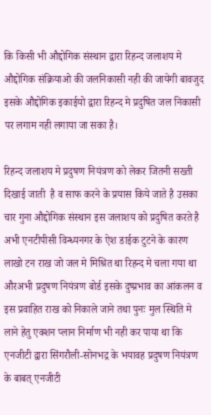कि किसी भी औद्दोगिक संस्थान द्वारा रिहन्द जलाशय मे औद्दोगिक संक्रियाओ की जलनिकासी नही की जायेगी बावजुद इसके औद्दोगिक इकाईयो द्वारा रिहन्द मे प्रदुषित जल निकासी पर लगाम नही लगाया जा सका है।

रिहन्द जलाशय मे प्रदुषण नियंत्रण को लेकर जितनी सख्ती दिखाई जाती  है व साफ करने के प्रयास किये जाते है उसका चार गुना औद्दोगिक संस्थान इस जलाशय को प्रदुषित करते है अभी एनटीपीसी विन्ध्यनगर के ऐश डाईक टुटने के कारण लाखो टन राख जो जल मे मिश्रित था रिहन्द मे चला गया था औरअभी प्रदुषण नियंत्रण बोर्ड इसके दुष्प्रभाव का आंकलन व इस प्रवाहित राख को निकाले जाने तथा पुनः मुल स्थिति मे लाने हेतु एक्शन प्लान निर्माण भी नही कर पाया था कि एनजीटी द्वारा सिंगरौली-सोनभद्र के भयावह प्रदुषण नियंत्रण के बाबत् एनजीटी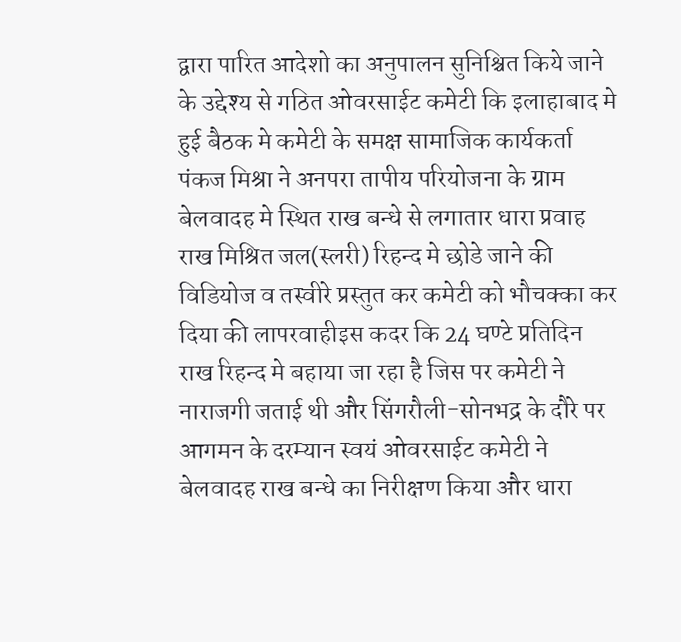द्वारा पारित आदेशो का अनुपालन सुनिश्चित किये जाने के उद्देश्य से गठित ओवरसाईट कमेटी कि इलाहाबाद मे हुई बैठक मे कमेटी के समक्ष सामाजिक कार्यकर्ता पंकज मिश्रा ने अनपरा तापीय परियोजना के ग्राम बेलवादह मे स्थित राख बन्धे से लगातार धारा प्रवाह राख मिश्रित जल(स्लरी) रिहन्द मे छोडे जाने की विडियोज व तस्वीरे प्रस्तुत कर कमेटी को भौचक्का कर दिया की लापरवाहीइस कदर कि 24 घण्टे प्रतिदिन राख रिहन्द मे बहाया जा रहा है जिस पर कमेटी ने नाराजगी जताई थी और सिंगरौली-सोनभद्र के दौरे पर आगमन के दरम्यान स्वयं ओवरसाईट कमेटी ने बेलवादह राख बन्धे का निरीक्षण किया और धारा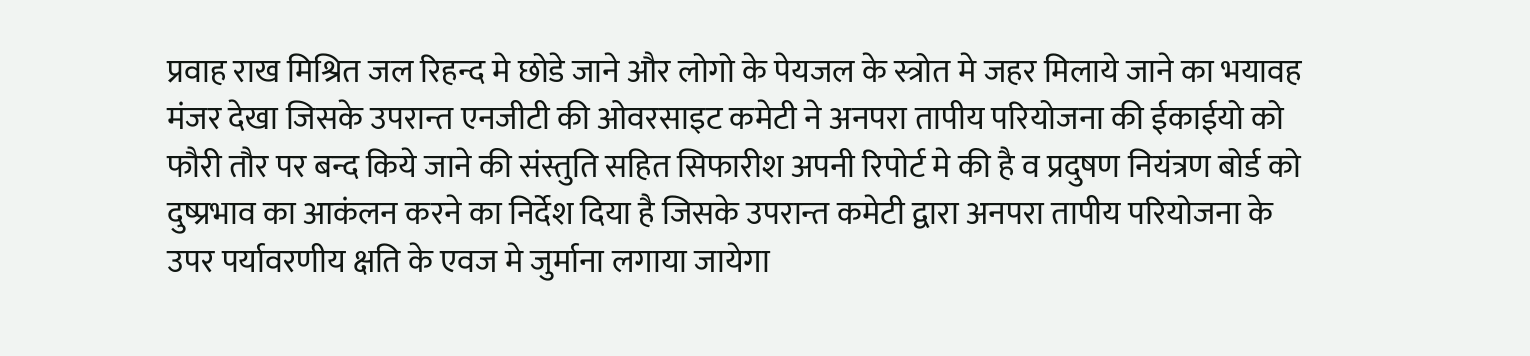प्रवाह राख मिश्रित जल रिहन्द मे छोडे जाने और लोगो के पेयजल के स्त्रोत मे जहर मिलाये जाने का भयावह मंजर देखा जिसके उपरान्त एनजीटी की ओवरसाइट कमेटी ने अनपरा तापीय परियोजना की ईकाईयो को फौरी तौर पर बन्द किये जाने की संस्तुति सहित सिफारीश अपनी रिपोर्ट मे की है व प्रदुषण नियंत्रण बोर्ड को दुष्प्रभाव का आकंलन करने का निर्देश दिया है जिसके उपरान्त कमेटी द्वारा अनपरा तापीय परियोजना के उपर पर्यावरणीय क्षति के एवज मे जुर्माना लगाया जायेगा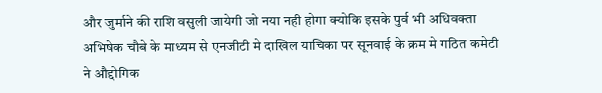और जुर्माने की राशि वसुली जायेगी जो नया नही होगा क्योकि इसके पुर्व भी अधिवक्ता अभिषेक चौबे के माध्यम से एनजीटी मे दाखिल याचिका पर सूनवाई के क्रम मे गठित कमेटी ने औद्दोगिक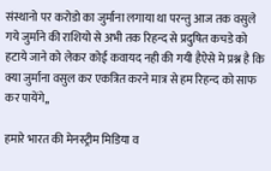संस्थानो पर करोडो का जुर्माना लगाया था परन्तु आज तक वसुले गये जुर्माने की राशियो से अभी तक रिहन्द से प्रदुषित कचडे को हटाये जाने को लेकर कोई कवायद नही की गयी हैऐसे मे प्रश्न है कि क्या जुर्माना वसुल कर एकत्रित करने मात्र से हम रिहन्द को साफ कर पायेंगे,,

हमारे भारत की मेनस्ट्रीम मिडिया व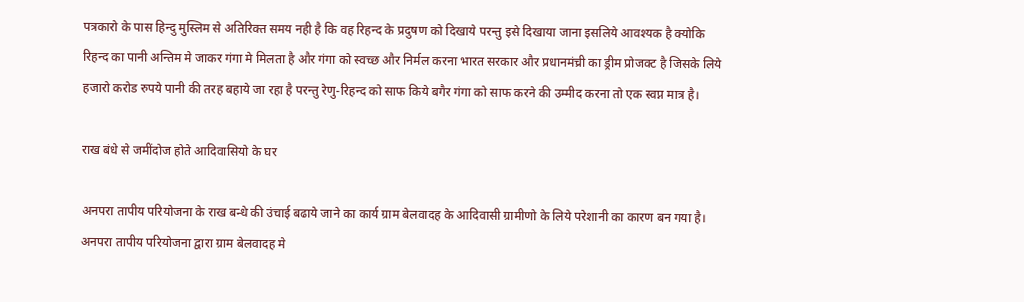पत्रकारो के पास हिन्दु मुस्लिम से अतिरिक्त समय नही है कि वह रिहन्द के प्रदुषण को दिखाये परन्तु इसे दिखाया जाना इसलिये आवश्यक है क्योकि रिहन्द का पानी अन्तिम मे जाकर गंगा मे मिलता है और गंगा को स्वच्छ और निर्मल करना भारत सरकार और प्रधानमंच्री का ड्रीम प्रोजक्ट है जिसके लिये हजारो करोड रुपये पानी की तरह बहाये जा रहा है परन्तु रेणु-रिहन्द को साफ किये बगैर गंगा को साफ करने की उम्मीद करना तो एक स्वप्न मात्र है।

राख बंधे से जमींदोज होते आदिवासियो के घर

अनपरा तापीय परियोजना के राख बन्धे की उंचाई बढाये जाने का कार्य ग्राम बेलवादह के आदिवासी ग्रामीणो के लिये परेशानी का कारण बन गया है। अनपरा तापीय परियोजना द्वारा ग्राम बेलवादह मे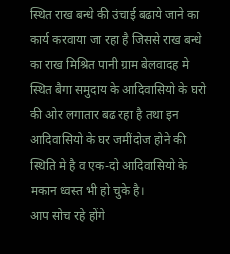स्थित राख बन्धे की उंचाई बढाये जाने का कार्य करवाया जा रहा है जिससे राख बन्धे का राख मिश्रित पानी ग्राम बेलवादह मे स्थित बैगा समुदाय के आदिवासियो के घरो की ओर लगातार बढ रहा है तथा इन आदिवासियो के घर जमींदोज होने की स्थिति मे है व एक-दो आदिवासियो के मकान ध्वस्त भी हो चुके है।
आप सोच रहे होंगे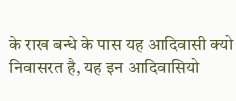के राख बन्धे के पास यह आदिवासी क्यो निवासरत है, यह इन आदिवासियो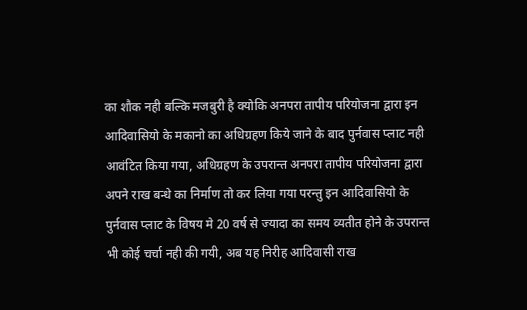का शौक नही बल्कि मजबुरी है क्योकि अनपरा तापीय परियोजना द्वारा इन आदिवासियो के मकानो का अधिग्रहण किये जाने के बाद पुर्नवास प्लाट नही आवंटित किया गया, अधिग्रहण के उपरान्त अनपरा तापीय परियोजना द्वारा अपने राख बन्धे का निर्माण तो कर लिया गया परन्तु इन आदिवासियो के पुर्नवास प्लाट के विषय मे 20 वर्ष से ज्यादा का समय व्यतीत होने के उपरान्त भी कोई चर्चा नही की गयी, अब यह निरीह आदिवासी राख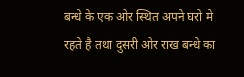बन्धे के एक ओर स्थित अपने घरो मे रहते है तथा दुसरी ओर राख बन्धे का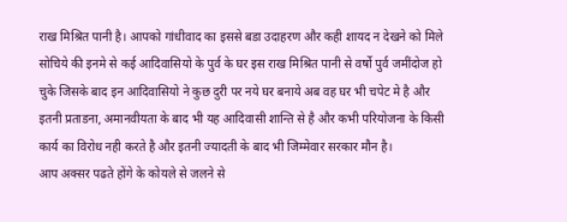राख मिश्रित पानी है। आपको गांधीवाद का इससे बडा उदाहरण और कही शायद न देखने को मिले सोचिये की इनमे से कई आदिवासियो के पुर्व के घर इस राख मिश्रित पानी से वर्षो पुर्व जमींदोज हो चुके जिसके बाद इन आदिवासियो ने कुछ दुरी पर नये घर बनाये अब वह घर भी चपेट मे है और इतनी प्रताडना, अमानवीयता के बाद भी यह आदिवासी शान्ति से है और कभी परियोजना के किसी कार्य का विरोध नही करते है और इतनी ज्यादती के बाद भी जिम्मेवार सरकार मौन है।
आप अक्सर पढते होंगे के कोयले से जलने से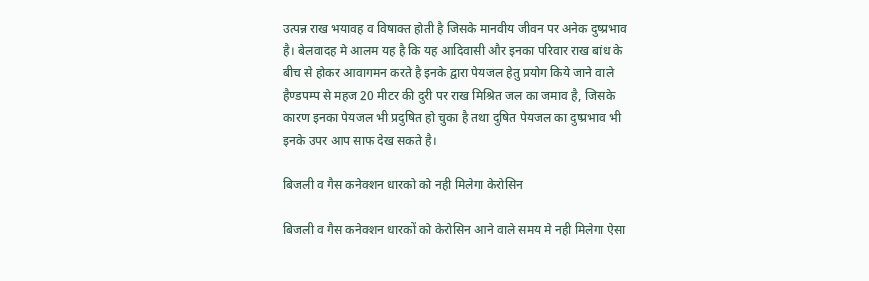उत्पन्न राख भयावह व विषाक्त होती है जिसके मानवीय जीवन पर अनेक दुष्प्रभाव है। बेलवादह मे आलम यह है कि यह आदिवासी और इनका परिवार राख बांध के बीच से होकर आवागमन करते है इनके द्वारा पेयजल हेतु प्रयोग किये जाने वाले हैण्डपम्प से महज 20 मीटर की दुरी पर राख मिश्रित जल का जमाव है, जिसके कारण इनका पेयजल भी प्रदुषित हो चुका है तथा दुषित पेयजल का दुष्प्रभाव भी इनके उपर आप साफ देख सकते है।

बिजली व गैस कनेक्शन धारको को नही मिलेगा केरोसिन

बिजली व गैस कनेक्शन धारकों को केरोसिन आने वाले समय मे नही मिलेगा ऐसा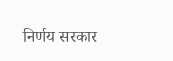निर्णय सरकार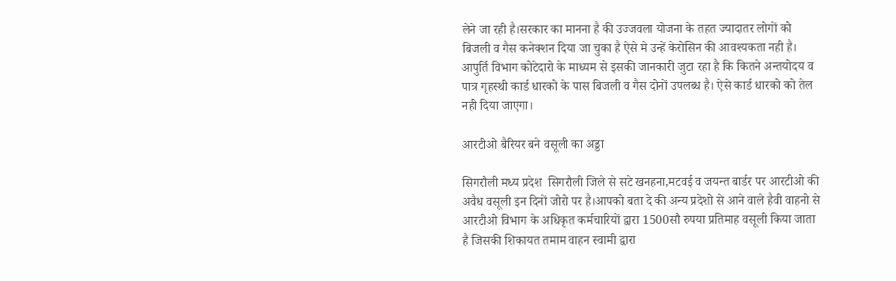लेने जा रही है।सरकार का मानना है की उज्जवला योजना के तहत ज्यादातर लोगों को बिजली व गैस कनेक्शन दिया जा चुका है ऐसे मे उन्हें केरोसिन की आवश्यकता नही है। आपुर्ति विभाग कोटेदारो के माध्यम से इसकी जानकारी जुटा रहा है कि कितने अन्तयोदय व पात्र गृहस्थी कार्ड धारको के पास बिजली व गैस दोनों उपलब्ध है। ऐसे कार्ड धारको को तेल नही दिया जाएगा।

आरटीओ बैरियर बने वसूली का अड्डा

सिगरौली मध्य प्रदेश  सिगरौली जिले से सटे खनहना,मटवई व जयन्त बार्डर पर आरटीओ की अवैध वसूली इन दिनों जोरो पर है।आपको बता दे की अन्य प्रदेशो से आने वाले हैवी वाहनो से आरटीओ विभाग के अधिकृत कर्मचारियों द्वारा 1500सौ रुपया प्रतिमाह वसूली किया जाता है जिसकी शिकायत तमाम वाहन स्वामी द्वारा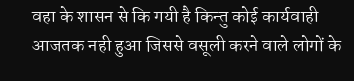वहा के शासन से कि गयी है किन्तु कोई कार्यवाही आजतक नही हुआ जिससे वसूली करने वाले लोगों के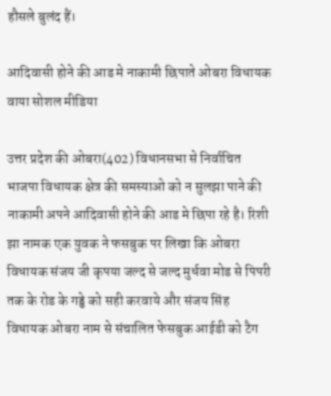हौसले बुलंद हैं।

आदिवासी होने की आड मे नाकामी छिपाते ओबरा विधायक वाया सोशल मीडिया

उत्तर प्रदेश की ओबरा(402) विधानसभा से निर्वाचित भाजपा विधायक क्षेत्र की समस्याओ को न सुलझा पाने की नाकामी अपने आदिवासी होने की आड मे छिपा रहे है। रिशी झा नामक एक युवक ने फसबुक पर लिखा कि ओबरा विधायक संजय जी कृपया जल्द से जल्द मुर्धवा मोड से पिपरी तक के रोड के गड्ढे को सही करवाये और संजय सिंह विधायक ओबरा नाम से संचालित फेसबुक आईडी को टैग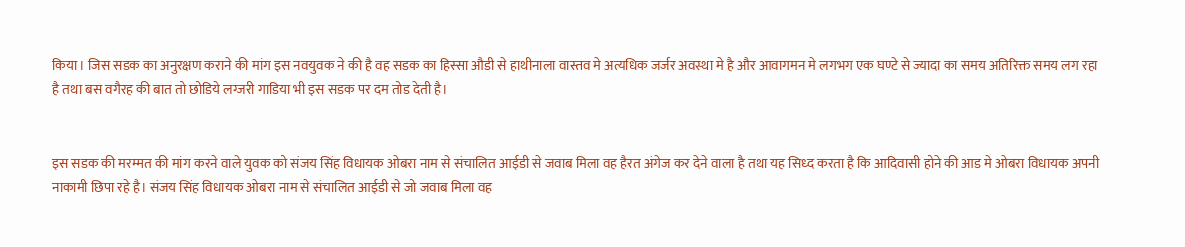किया। जिस सडक का अनुरक्षण कराने की मांग इस नवयुवक ने की है वह सडक का हिस्सा औडी से हाथीनाला वास्तव मे अत्यधिक जर्जर अवस्था मे है और आवागमन मे लगभग एक घण्टे से ज्यादा का समय अतिरिक्त समय लग रहा है तथा बस वगैरह की बात तो छोडिये लग्जरी गाडिया भी इस सडक पर दम तोड देती है।


इस सडक की मरम्मत की मांग करने वाले युवक को संजय सिंह विधायक ओबरा नाम से संचालित आईडी से जवाब मिला वह हैरत अंगेज कर देने वाला है तथा यह सिध्द करता है कि आदिवासी होने की आड मे ओबरा विधायक अपनी नाकामी छिपा रहे है। संजय सिंह विधायक ओबरा नाम से संचालित आईडी से जो जवाब मिला वह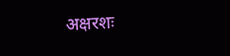अक्षरशः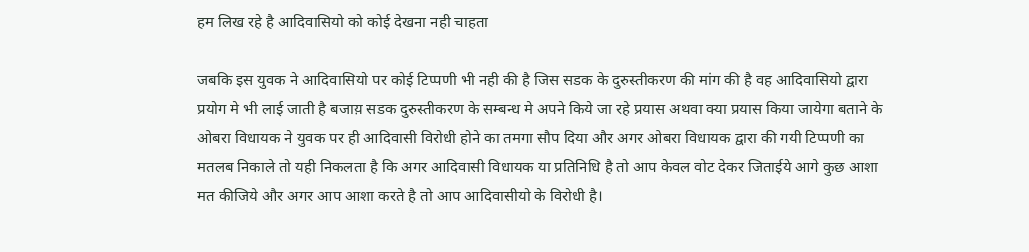हम लिख रहे है आदिवासियो को कोई देखना नही चाहता

जबकि इस युवक ने आदिवासियो पर कोई टिप्पणी भी नही की है जिस सडक के दुरुस्तीकरण की मांग की है वह आदिवासियो द्वारा प्रयोग मे भी लाई जाती है बजाय़ सडक दुरुस्तीकरण के सम्बन्ध मे अपने किये जा रहे प्रयास अथवा क्या प्रयास किया जायेगा बताने के ओबरा विधायक ने युवक पर ही आदिवासी विरोधी होने का तमगा सौप दिया और अगर ओबरा विधायक द्वारा की गयी टिप्पणी का मतलब निकाले तो यही निकलता है कि अगर आदिवासी विधायक या प्रतिनिधि है तो आप केवल वोट देकर जिताईये आगे कुछ आशा मत कीजिये और अगर आप आशा करते है तो आप आदिवासीयो के विरोधी है।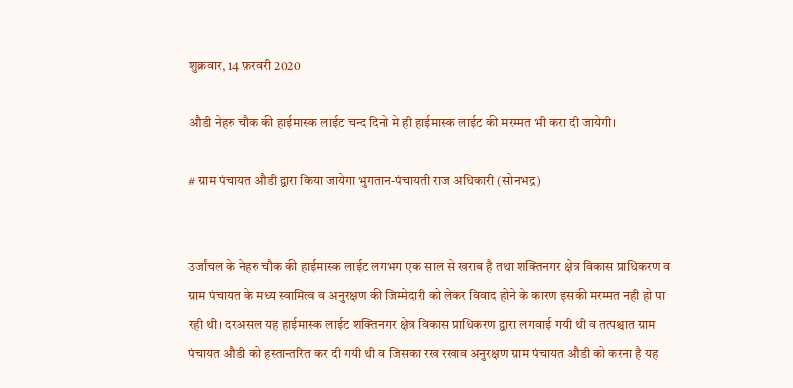शुक्रवार, 14 फ़रवरी 2020

औडी नेहरु चौक की हाईमास्क लाईट चन्द दिनो मे ही हाईमास्क लाईट की मरम्मत भी करा दी जायेगी।

# ग्राम पंचायत औडी द्वारा किया जायेगा भुगतान-पंचायती राज अधिकारी (सोनभद्र)


उर्जांचल के नेहरु चौक की हाईमास्क लाईट लगभग एक साल से खराब है तथा शक्तिनगर क्षेत्र विकास प्राधिकरण व ग्राम पंचायत के मध्य स्वामित्व व अनुरक्षण की जिम्मेदारी को लेकर विवाद होने के कारण इसकी मरम्मत नही हो पा रही थी। दरअसल यह हाईमास्क लाईट शक्तिनगर क्षेत्र विकास प्राधिकरण द्वारा लगवाई गयी थी व तत्पश्चात ग्राम पंचायत औडी को हस्तान्तरित कर दी गयी थी व जिसका रख रखाव अनुरक्षण ग्राम पंचायत औडी को करना है यह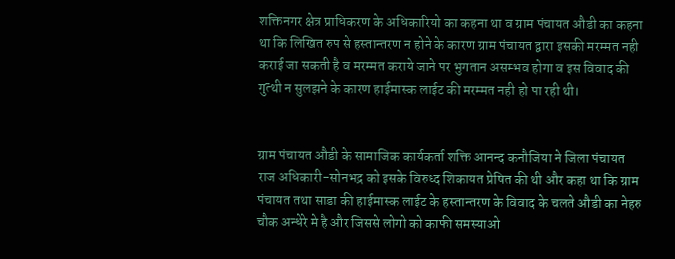शक्तिनगर क्षेत्र प्राधिकरण के अधिकारियो का कहना था व ग्राम पंचायत औडी का कहना था कि लिखित रुप से हस्तान्तरण न होने के कारण ग्राम पंचायत द्वारा इसकी मरम्मत नही कराई जा सकती है व मरम्मत कराये जाने पर भुगतान असम्भव होगा व इस विवाद की गुत्थी न सुलझने के कारण हाईमास्क लाईट की मरम्मत नही हो पा रही थी।


ग्राम पंचायत औडी के सामाजिक कार्यकर्ता शक्ति आनन्द कनौजिया ने जिला पंचायत राज अधिकारी-सोनभद्र को इसके विरुध्द शिकायत प्रेषित की थी और कहा था कि ग्राम पंचायत तथा साडा की हाईमास्क लाईट के हस्तान्तरण के विवाद के चलते औडी का नेहरु चौक अन्धेरे मे है और जिससे लोगो को काफी समस्याओ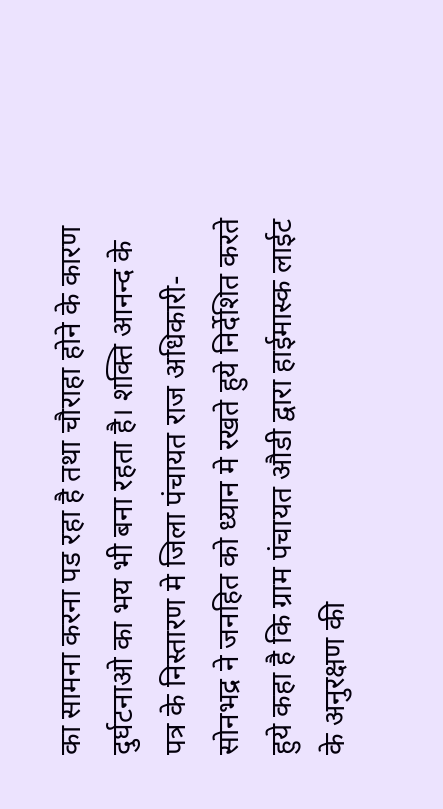का सामना करना पड रहा है तथा चौराहा होने के कारण दुर्घटनाओ का भय भी बना रहता है। शक्ति आनन्द के पत्र के निस्तारण मे जिला पंचायत राज अधिकारी-सोनभद्र ने जनहित को ध्यान मे रखते हुये निर्देशित करते हुये कहा है कि ग्राम पंचायत औडी द्वारा हाईमास्क लाईट के अनुरक्षण की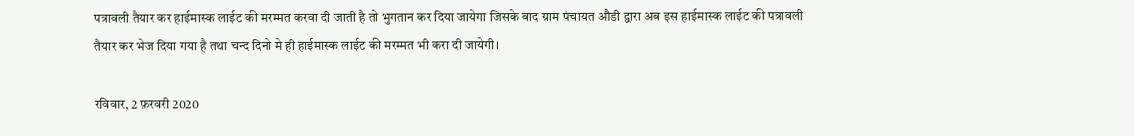पत्रावली तैयार कर हाईमास्क लाईट की मरम्मत करवा दी जाती है तो भुगतान कर दिया जायेगा जिसके बाद ग्राम पंचायत औडी द्वारा अब इस हाईमास्क लाईट की पत्रावली तैयार कर भेज दिया गया है तथा चन्द दिनो मे ही हाईमास्क लाईट की मरम्मत भी करा दी जायेगी।

रविवार, 2 फ़रवरी 2020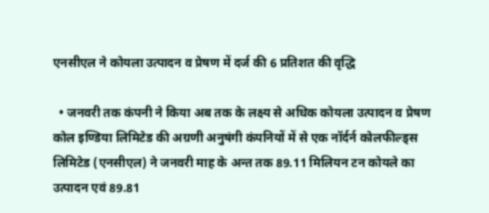एनसीएल ने कोयला उत्पादन व प्रेषण में दर्ज की 6 प्रतिशत की वृद्धि

  • जनवरी तक कंपनी ने किया अब तक के लक्ष्य से अधिक कोयला उत्पादन व प्रेषण
कोल इण्डिया लिमिटेड की अग्रणी अनुषंगी कंपनियों में से एक नॉर्दर्न कोलफील्ड्स लिमिटेड (एनसीएल) ने जनवरी माह के अन्त तक 89.11 मिलियन टन कोयले का उत्पादन एवं 89.81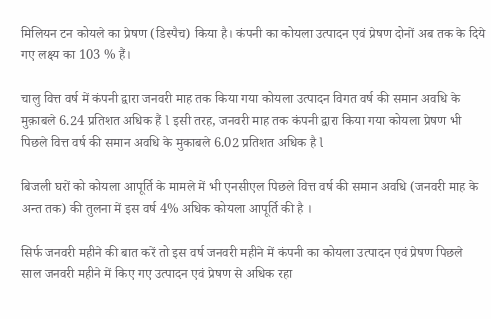मिलियन टन कोयले का प्रेषण (डिस्पैच) किया है। कंपनी का कोयला उत्पादन एवं प्रेषण दोनों अब तक के दिये गए लक्ष्य का 103 % हैं।

चालु वित्त वर्ष में कंपनी द्वारा जनवरी माह तक किया गया कोयला उत्पादन विगत वर्ष की समान अवधि के मुक़ाबले 6.24 प्रतिशत अधिक हैं l इसी तरह, जनवरी माह तक कंपनी द्वारा किया गया कोयला प्रेषण भी पिछले वित्त वर्ष की समान अवधि के मुकाबले 6.02 प्रतिशत अधिक है l

बिजली घरों को कोयला आपूर्ति के मामले में भी एनसीएल पिछले वित्त वर्ष की समान अवधि (जनवरी माह के अन्त तक) की तुलना में इस वर्ष 4% अधिक कोयला आपूर्ति की है ।

सिर्फ जनवरी महीने की बात करें तो इस वर्ष जनवरी महीने में कंपनी का कोयला उत्पादन एवं प्रेषण पिछले साल जनवरी महीने में किए गए उत्पादन एवं प्रेषण से अधिक रहा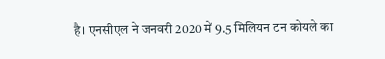है। एनसीएल ने जनवरी 2020 में 9.5 मिलियन टन कोयले का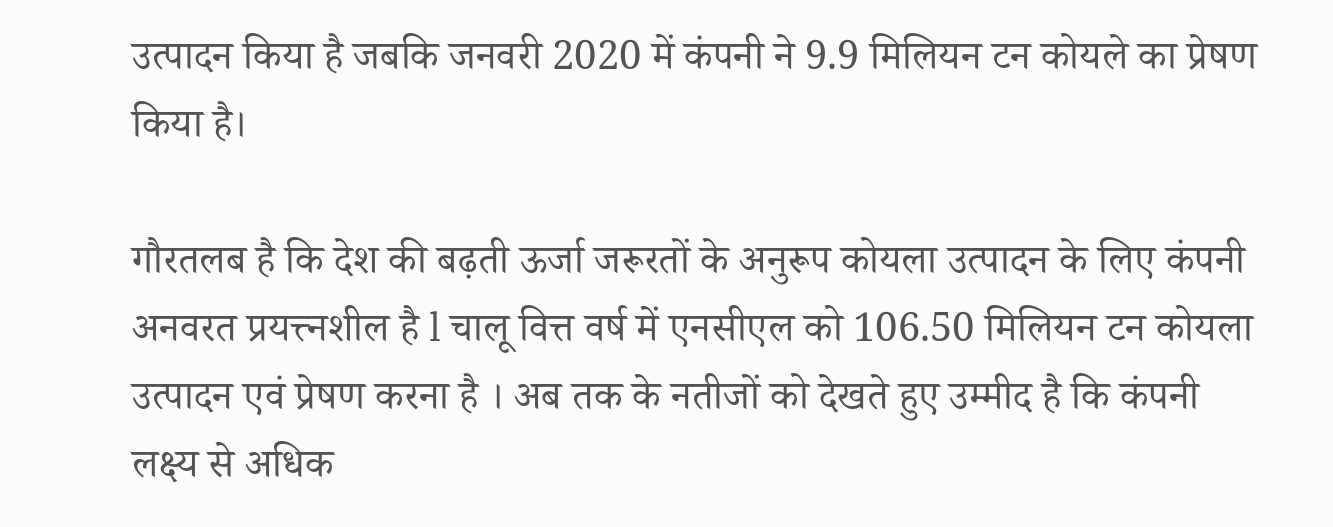उत्पादन किया है जबकि जनवरी 2020 में कंपनी ने 9.9 मिलियन टन कोयले का प्रेषण किया है।

गौरतलब है कि देश की बढ़ती ऊर्जा जरूरतों के अनुरूप कोयला उत्पादन के लिए कंपनी अनवरत प्रयत्त्नशील है l चालू वित्त वर्ष में एनसीएल को 106.50 मिलियन टन कोयला उत्पादन एवं प्रेषण करना है । अब तक के नतीजों को देखते हुए उम्मीद है कि कंपनी लक्ष्य से अधिक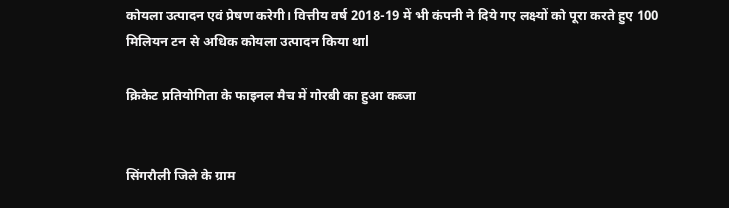कोयला उत्पादन एवं प्रेषण करेगी। वित्तीय वर्ष 2018-19 में भी कंपनी ने दिये गए लक्ष्यों को पूरा करते हुए 100 मिलियन टन से अधिक कोयला उत्पादन किया थाl

क्रिकेट प्रतियोगिता के फाइनल मैच में गोरबी का हुआ कब्जा


सिंगरौली जिले के ग्राम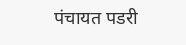पंचायत पडरी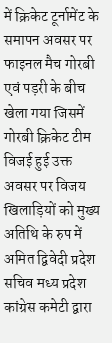में क्रिकेट टूर्नामेंट के समापन अवसर पर फाइनल मैच गोरबी एवं पड़री के बीच खेला गया जिसमें गोरबी क्रिकेट टीम विजई हुई उक्त अवसर पर विजय खिलाड़ियों को मुख्य अतिथि के रुप में अमित द्विवेदी प्रदेश सचिव मध्य प्रदेश कांग्रेस कमेटी द्वारा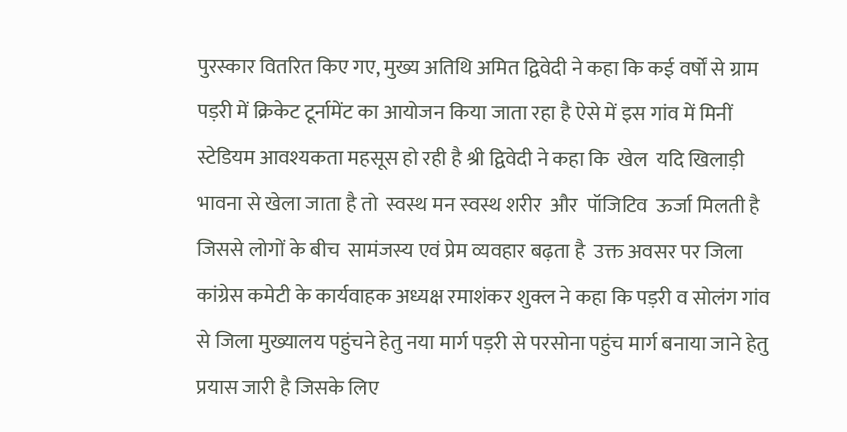पुरस्कार वितरित किए गए, मुख्य अतिथि अमित द्विवेदी ने कहा कि कई वर्षों से ग्राम पड़री में क्रिकेट टूर्नामेंट का आयोजन किया जाता रहा है ऐसे में इस गांव में मिनीं स्टेडियम आवश्यकता महसूस हो रही है श्री द्विवेदी ने कहा कि  खेल  यदि खिलाड़ी भावना से खेला जाता है तो  स्वस्थ मन स्वस्थ शरीर  और  पॉजिटिव  ऊर्जा मिलती है जिससे लोगों के बीच  सामंजस्य एवं प्रेम व्यवहार बढ़ता है  उक्त अवसर पर जिला कांग्रेस कमेटी के कार्यवाहक अध्यक्ष रमाशंकर शुक्ल ने कहा कि पड़री व सोलंग गांव से जिला मुख्यालय पहुंचने हेतु नया मार्ग पड़री से परसोना पहुंच मार्ग बनाया जाने हेतु प्रयास जारी है जिसके लिए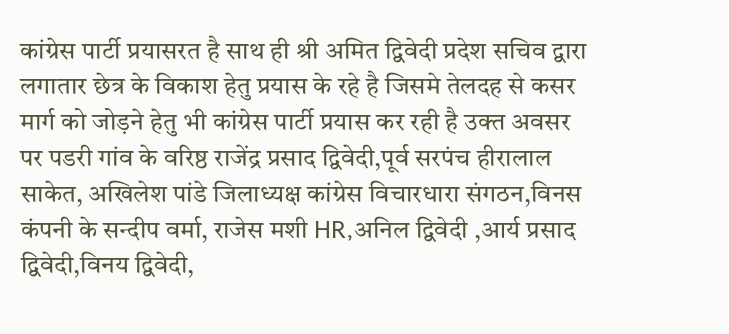कांग्रेस पार्टी प्रयासरत है साथ ही श्री अमित द्विवेदी प्रदेश सचिव द्वारा लगातार छेत्र के विकाश हेतु प्रयास के रहे है जिसमे तेलदह से कसर मार्ग को जोड़ने हेतु भी कांग्रेस पार्टी प्रयास कर रही है उक्त अवसर पर पडरी गांव के वरिष्ठ राजेंद्र प्रसाद द्विवेदी,पूर्व सरपंच हीरालाल साकेत, अखिलेश पांडे जिलाध्यक्ष कांग्रेस विचारधारा संगठन,विनस कंपनी के सन्दीप वर्मा, राजेस मशी HR,अनिल द्विवेदी ,आर्य प्रसाद द्विवेदी,विनय द्विवेदी,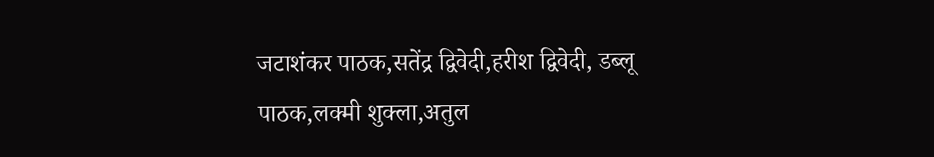जटाशंकर पाठक,सतेंद्र द्विवेदी,हरीश द्विवेदी, डब्लू पाठक,लक्मी शुक्ला,अतुल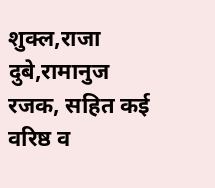शुक्ल,राजा दुबे,रामानुज रजक, सहित कई वरिष्ठ व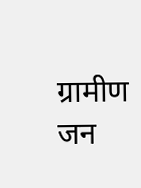ग्रामीण जन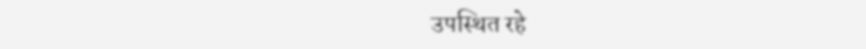उपस्थित रहे